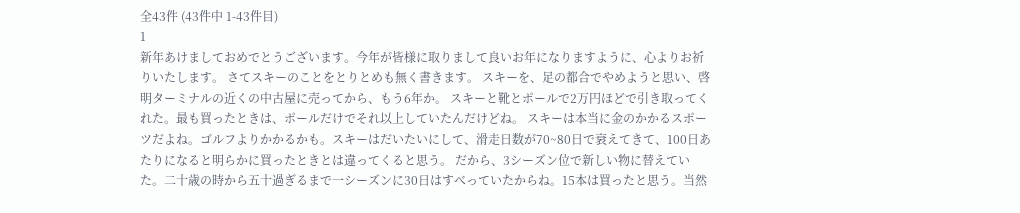全43件 (43件中 1-43件目)
1
新年あけましておめでとうございます。今年が皆様に取りまして良いお年になりますように、心よりお祈りいたします。 さてスキーのことをとりとめも無く書きます。 スキーを、足の都合でやめようと思い、啓明ターミナルの近くの中古屋に売ってから、もう6年か。 スキーと靴とポールで2万円ほどで引き取ってくれた。最も買ったときは、ポールだけでそれ以上していたんだけどね。 スキーは本当に金のかかるスポーツだよね。ゴルフよりかかるかも。スキーはだいたいにして、滑走日数が70~80日で衰えてきて、100日あたりになると明らかに買ったときとは違ってくると思う。 だから、3シーズン位で新しい物に替えていた。二十歳の時から五十過ぎるまで一シーズンに30日はすべっていたからね。15本は買ったと思う。当然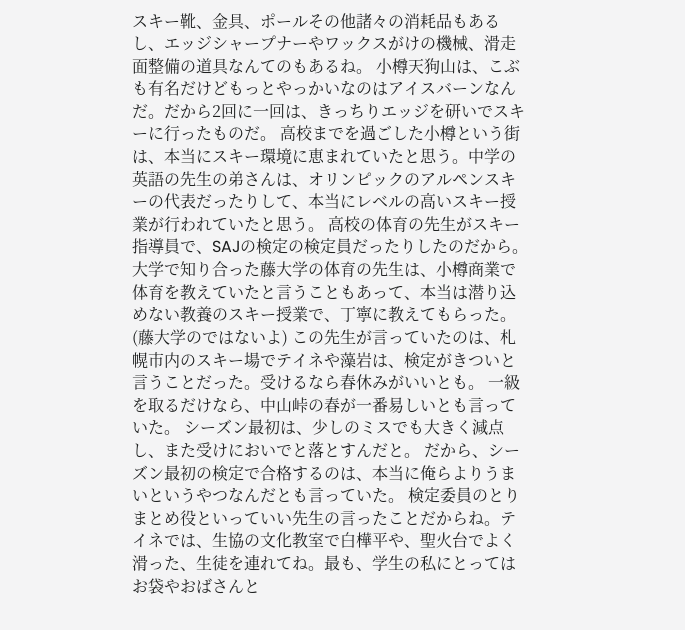スキー靴、金具、ポールその他諸々の消耗品もあるし、エッジシャープナーやワックスがけの機械、滑走面整備の道具なんてのもあるね。 小樽天狗山は、こぶも有名だけどもっとやっかいなのはアイスバーンなんだ。だから2回に一回は、きっちりエッジを研いでスキーに行ったものだ。 高校までを過ごした小樽という街は、本当にスキー環境に恵まれていたと思う。中学の英語の先生の弟さんは、オリンピックのアルペンスキーの代表だったりして、本当にレベルの高いスキー授業が行われていたと思う。 高校の体育の先生がスキー指導員で、SAJの検定の検定員だったりしたのだから。 大学で知り合った藤大学の体育の先生は、小樽商業で体育を教えていたと言うこともあって、本当は潜り込めない教養のスキー授業で、丁寧に教えてもらった。(藤大学のではないよ) この先生が言っていたのは、札幌市内のスキー場でテイネや藻岩は、検定がきついと言うことだった。受けるなら春休みがいいとも。 一級を取るだけなら、中山峠の春が一番易しいとも言っていた。 シーズン最初は、少しのミスでも大きく減点し、また受けにおいでと落とすんだと。 だから、シーズン最初の検定で合格するのは、本当に俺らよりうまいというやつなんだとも言っていた。 検定委員のとりまとめ役といっていい先生の言ったことだからね。テイネでは、生協の文化教室で白樺平や、聖火台でよく滑った、生徒を連れてね。最も、学生の私にとってはお袋やおばさんと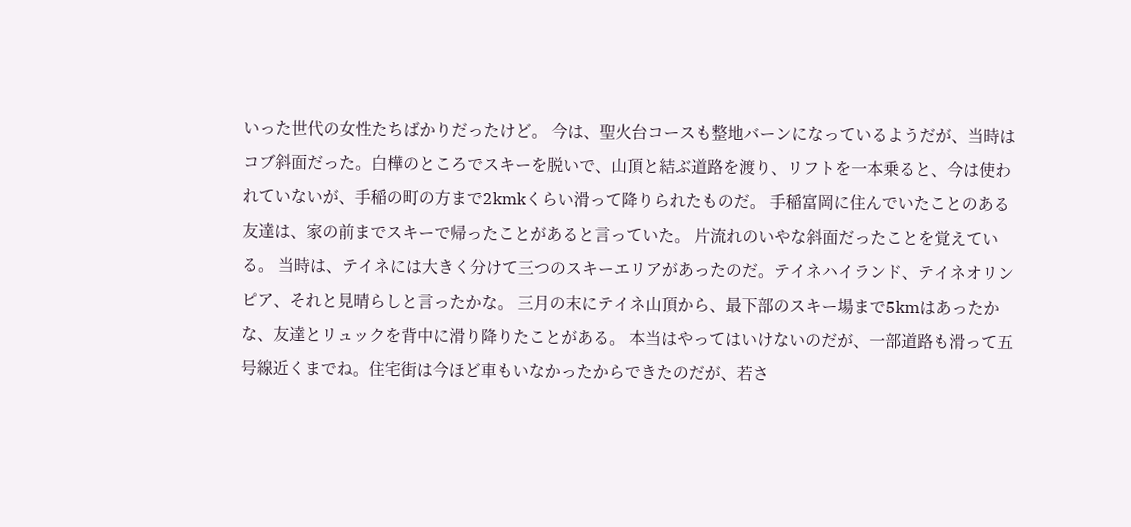いった世代の女性たちばかりだったけど。 今は、聖火台コースも整地バーンになっているようだが、当時はコブ斜面だった。白樺のところでスキーを脱いで、山頂と結ぶ道路を渡り、リフトを一本乗ると、今は使われていないが、手稲の町の方まで2kmkくらい滑って降りられたものだ。 手稲富岡に住んでいたことのある友達は、家の前までスキーで帰ったことがあると言っていた。 片流れのいやな斜面だったことを覚えている。 当時は、テイネには大きく分けて三つのスキーエリアがあったのだ。テイネハイランド、テイネオリンピア、それと見晴らしと言ったかな。 三月の末にテイネ山頂から、最下部のスキー場まで5kmはあったかな、友達とリュックを背中に滑り降りたことがある。 本当はやってはいけないのだが、一部道路も滑って五号線近くまでね。住宅街は今ほど車もいなかったからできたのだが、若さ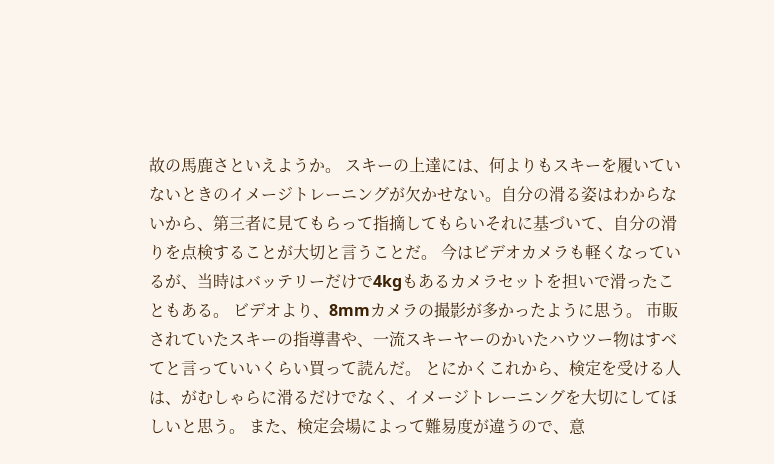故の馬鹿さといえようか。 スキーの上達には、何よりもスキーを履いていないときのイメージトレーニングが欠かせない。自分の滑る姿はわからないから、第三者に見てもらって指摘してもらいそれに基づいて、自分の滑りを点検することが大切と言うことだ。 今はビデオカメラも軽くなっているが、当時はバッテリーだけで4kgもあるカメラセットを担いで滑ったこともある。 ビデオより、8mmカメラの撮影が多かったように思う。 市販されていたスキーの指導書や、一流スキーヤーのかいたハウツー物はすべてと言っていいくらい買って読んだ。 とにかくこれから、検定を受ける人は、がむしゃらに滑るだけでなく、イメージトレーニングを大切にしてほしいと思う。 また、検定会場によって難易度が違うので、意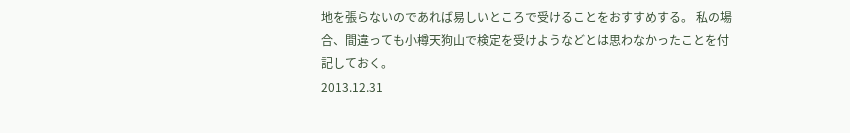地を張らないのであれば易しいところで受けることをおすすめする。 私の場合、間違っても小樽天狗山で検定を受けようなどとは思わなかったことを付記しておく。
2013.12.31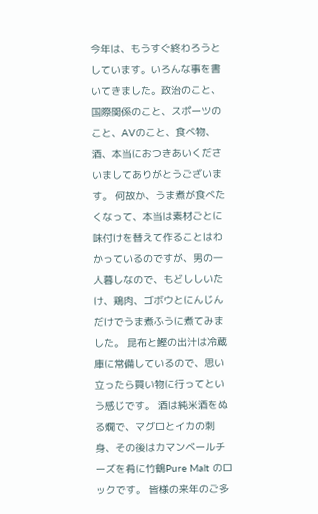今年は、もうすぐ終わろうとしています。いろんな事を書いてきました。政治のこと、国際関係のこと、スポーツのこと、AVのこと、食べ物、酒、本当におつきあいくださいましてありがとうございます。 何故か、うま煮が食べたくなって、本当は素材ごとに味付けを替えて作ることはわかっているのですが、男の一人暮しなので、もどししいたけ、鶏肉、ゴボウとにんじんだけでうま煮ふうに煮てみました。 昆布と鰹の出汁は冷蔵庫に常備しているので、思い立ったら買い物に行ってという感じです。 酒は純米酒をぬる燗で、マグロとイカの刺身、その後はカマンベールチーズを肴に竹鶴Pure Malt のロックです。 皆様の来年のご多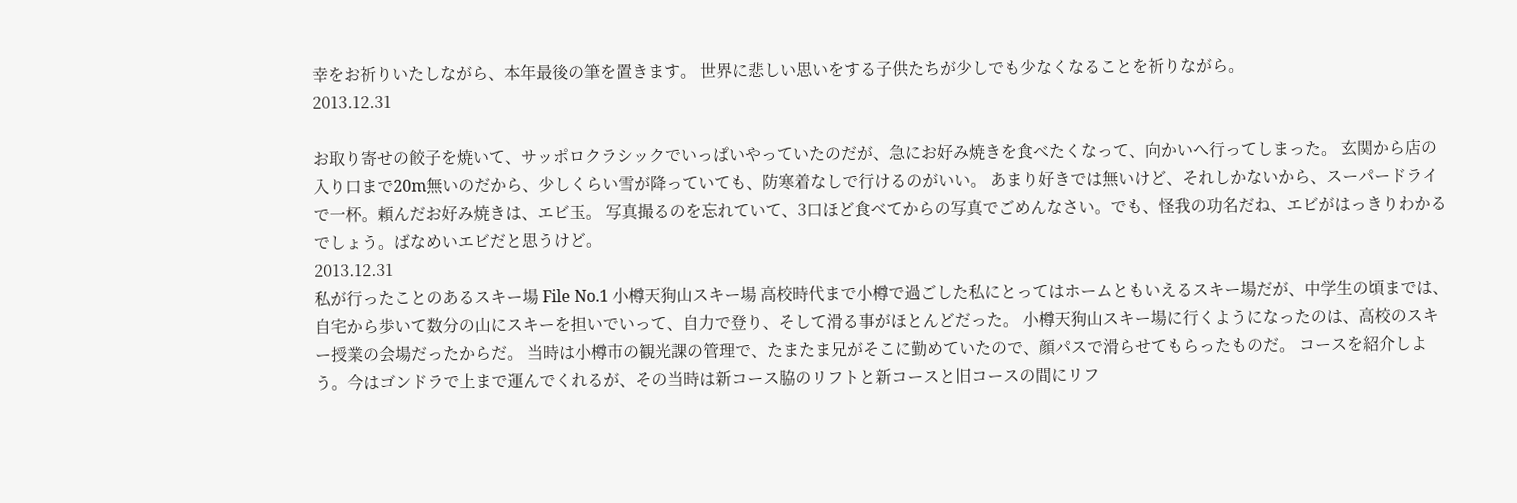幸をお祈りいたしながら、本年最後の筆を置きます。 世界に悲しい思いをする子供たちが少しでも少なくなることを祈りながら。
2013.12.31

お取り寄せの餃子を焼いて、サッポロクラシックでいっぱいやっていたのだが、急にお好み焼きを食べたくなって、向かいへ行ってしまった。 玄関から店の入り口まで20m無いのだから、少しくらい雪が降っていても、防寒着なしで行けるのがいい。 あまり好きでは無いけど、それしかないから、スーパードライで一杯。頼んだお好み焼きは、エビ玉。 写真撮るのを忘れていて、3口ほど食べてからの写真でごめんなさい。でも、怪我の功名だね、エビがはっきりわかるでしょう。ばなめいエビだと思うけど。
2013.12.31
私が行ったことのあるスキー場 File No.1 小樽天狗山スキー場 高校時代まで小樽で過ごした私にとってはホームともいえるスキー場だが、中学生の頃までは、自宅から歩いて数分の山にスキーを担いでいって、自力で登り、そして滑る事がほとんどだった。 小樽天狗山スキー場に行くようになったのは、高校のスキー授業の会場だったからだ。 当時は小樽市の観光課の管理で、たまたま兄がそこに勤めていたので、顔パスで滑らせてもらったものだ。 コースを紹介しよう。今はゴンドラで上まで運んでくれるが、その当時は新コース脇のリフトと新コースと旧コースの間にリフ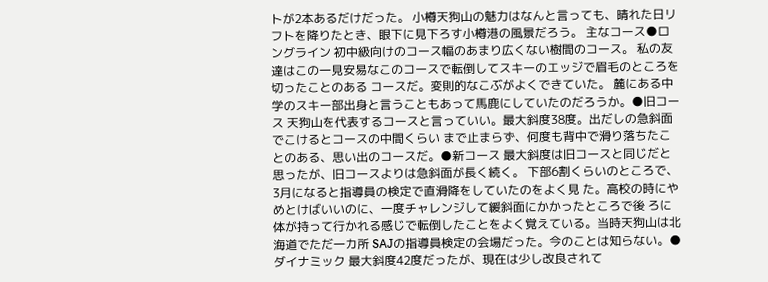トが2本あるだけだった。 小樽天狗山の魅力はなんと言っても、晴れた日リフトを降りたとき、眼下に見下ろす小樽港の風景だろう。 主なコース●ロングライン 初中級向けのコース幅のあまり広くない樹間のコース。 私の友達はこの一見安易なこのコースで転倒してスキーのエッジで眉毛のところを切ったことのある コースだ。変則的なこぶがよくできていた。 麓にある中学のスキー部出身と言うこともあって馬鹿にしていたのだろうか。●旧コース 天狗山を代表するコースと言っていい。最大斜度38度。出だしの急斜面でこけるとコースの中間くらい まで止まらず、何度も背中で滑り落ちたことのある、思い出のコースだ。●新コース 最大斜度は旧コースと同じだと思ったが、旧コースよりは急斜面が長く続く。 下部6割くらいのところで、3月になると指導員の検定で直滑降をしていたのをよく見 た。高校の時にやめとけばいいのに、一度チャレンジして緩斜面にかかったところで後 ろに体が持って行かれる感じで転倒したことをよく覚えている。当時天狗山は北海道でただ一カ所 SAJの指導員検定の会場だった。今のことは知らない。●ダイナミック 最大斜度42度だったが、現在は少し改良されて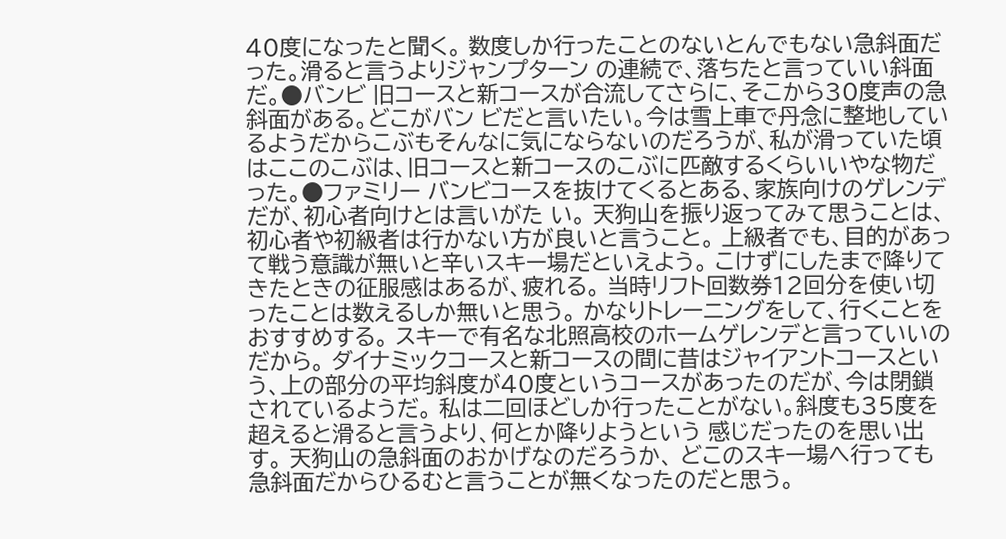40度になったと聞く。 数度しか行ったことのないとんでもない急斜面だった。滑ると言うよりジャンプターン の連続で、落ちたと言っていい斜面だ。●バンビ 旧コースと新コースが合流してさらに、そこから30度声の急斜面がある。どこがバン ビだと言いたい。今は雪上車で丹念に整地しているようだからこぶもそんなに気にならないのだろうが、私が滑っていた頃はここのこぶは、旧コースと新コースのこぶに匹敵するくらいいやな物だった。●ファミリー バンビコースを抜けてくるとある、家族向けのゲレンデだが、初心者向けとは言いがた い。 天狗山を振り返ってみて思うことは、初心者や初級者は行かない方が良いと言うこと。 上級者でも、目的があって戦う意識が無いと辛いスキー場だといえよう。 こけずにしたまで降りてきたときの征服感はあるが、疲れる。 当時リフト回数券12回分を使い切ったことは数えるしか無いと思う。 かなりトレーニングをして、行くことをおすすめする。 スキーで有名な北照高校のホームゲレンデと言っていいのだから。 ダイナミックコースと新コースの間に昔はジャイアントコースという、上の部分の平均斜度が40度というコースがあったのだが、今は閉鎖されているようだ。 私は二回ほどしか行ったことがない。斜度も35度を超えると滑ると言うより、何とか降りようという 感じだったのを思い出す。 天狗山の急斜面のおかげなのだろうか、 どこのスキー場へ行っても急斜面だからひるむと言うことが無くなったのだと思う。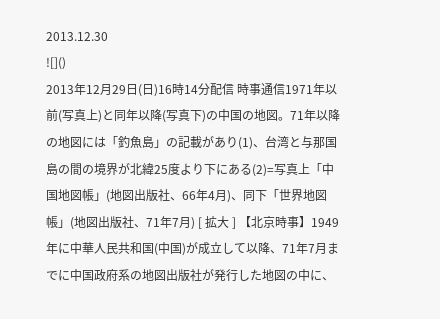2013.12.30
![]()
2013年12月29日(日)16時14分配信 時事通信1971年以前(写真上)と同年以降(写真下)の中国の地図。71年以降の地図には「釣魚島」の記載があり(1)、台湾と与那国島の間の境界が北緯25度より下にある(2)=写真上「中国地図帳」(地図出版社、66年4月)、同下「世界地図帳」(地図出版社、71年7月) [ 拡大 ] 【北京時事】1949年に中華人民共和国(中国)が成立して以降、71年7月までに中国政府系の地図出版社が発行した地図の中に、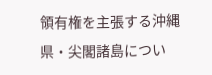領有権を主張する沖縄県・尖閣諸島につい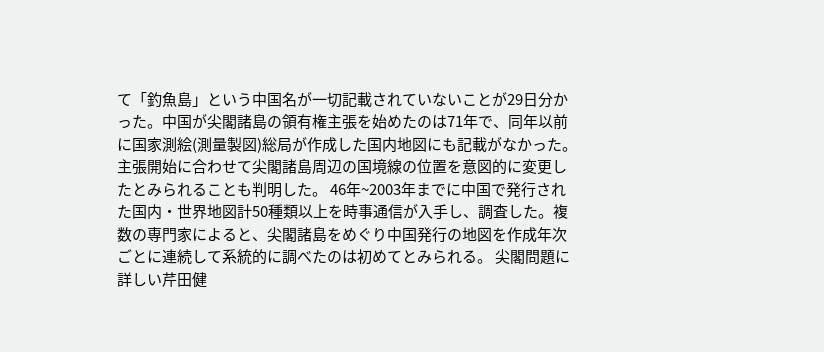て「釣魚島」という中国名が一切記載されていないことが29日分かった。中国が尖閣諸島の領有権主張を始めたのは71年で、同年以前に国家測絵(測量製図)総局が作成した国内地図にも記載がなかった。主張開始に合わせて尖閣諸島周辺の国境線の位置を意図的に変更したとみられることも判明した。 46年~2003年までに中国で発行された国内・世界地図計50種類以上を時事通信が入手し、調査した。複数の専門家によると、尖閣諸島をめぐり中国発行の地図を作成年次ごとに連続して系統的に調べたのは初めてとみられる。 尖閣問題に詳しい芹田健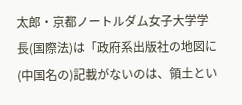太郎・京都ノートルダム女子大学学長(国際法)は「政府系出版社の地図に(中国名の)記載がないのは、領土とい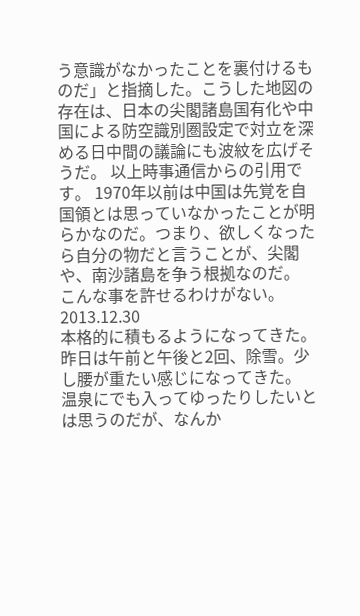う意識がなかったことを裏付けるものだ」と指摘した。こうした地図の存在は、日本の尖閣諸島国有化や中国による防空識別圏設定で対立を深める日中間の議論にも波紋を広げそうだ。 以上時事通信からの引用です。 1970年以前は中国は先覚を自国領とは思っていなかったことが明らかなのだ。つまり、欲しくなったら自分の物だと言うことが、尖閣や、南沙諸島を争う根拠なのだ。 こんな事を許せるわけがない。
2013.12.30
本格的に積もるようになってきた。 昨日は午前と午後と2回、除雪。少し腰が重たい感じになってきた。 温泉にでも入ってゆったりしたいとは思うのだが、なんか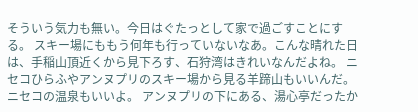そういう気力も無い。今日はぐたっとして家で過ごすことにする。 スキー場にももう何年も行っていないなあ。こんな晴れた日は、手稲山頂近くから見下ろす、石狩湾はきれいなんだよね。 ニセコひらふやアンヌプリのスキー場から見る羊蹄山もいいんだ。 ニセコの温泉もいいよ。 アンヌプリの下にある、湯心亭だったか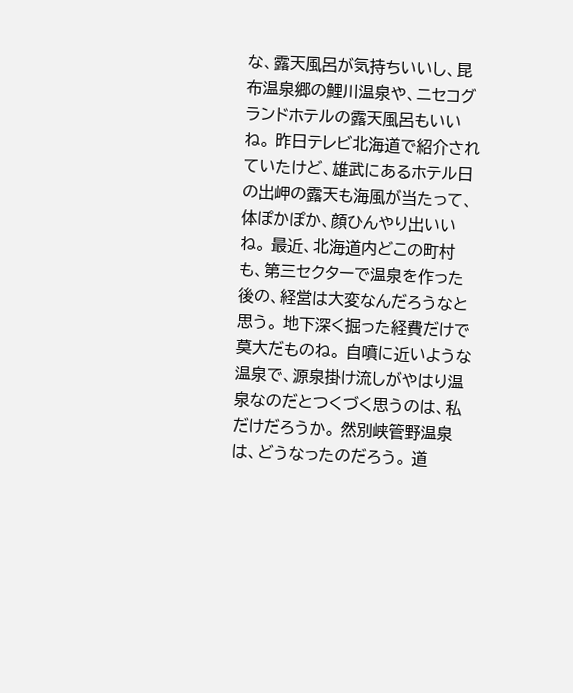な、露天風呂が気持ちいいし、昆布温泉郷の鯉川温泉や、ニセコグランドホテルの露天風呂もいいね。 昨日テレビ北海道で紹介されていたけど、雄武にあるホテル日の出岬の露天も海風が当たって、体ぽかぽか、顔ひんやり出いいね。 最近、北海道内どこの町村も、第三セクターで温泉を作った後の、経営は大変なんだろうなと思う。 地下深く掘った経費だけで莫大だものね。 自噴に近いような温泉で、源泉掛け流しがやはり温泉なのだとつくづく思うのは、私だけだろうか。 然別峡管野温泉は、どうなったのだろう。 道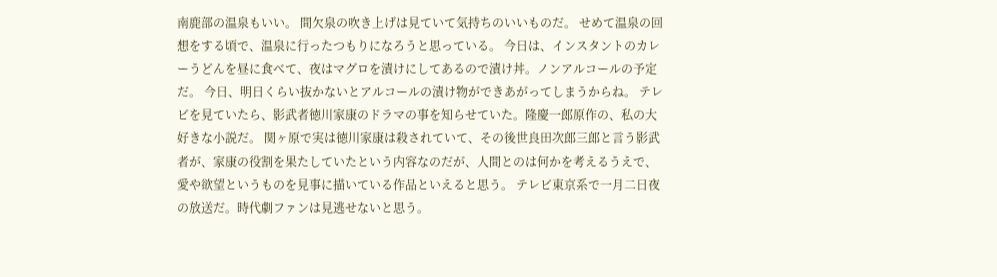南鹿部の温泉もいい。 間欠泉の吹き上げは見ていて気持ちのいいものだ。 せめて温泉の回想をする頃で、温泉に行ったつもりになろうと思っている。 今日は、インスタントのカレーうどんを昼に食べて、夜はマグロを漬けにしてあるので漬け丼。ノンアルコールの予定だ。 今日、明日くらい抜かないとアルコールの漬け物ができあがってしまうからね。 テレビを見ていたら、影武者徳川家康のドラマの事を知らせていた。隆慶一郎原作の、私の大好きな小説だ。 関ヶ原で実は徳川家康は殺されていて、その後世良田次郎三郎と言う影武者が、家康の役割を果たしていたという内容なのだが、人間とのは何かを考えるうえで、愛や欲望というものを見事に描いている作品といえると思う。 テレビ東京系で一月二日夜の放送だ。時代劇ファンは見逃せないと思う。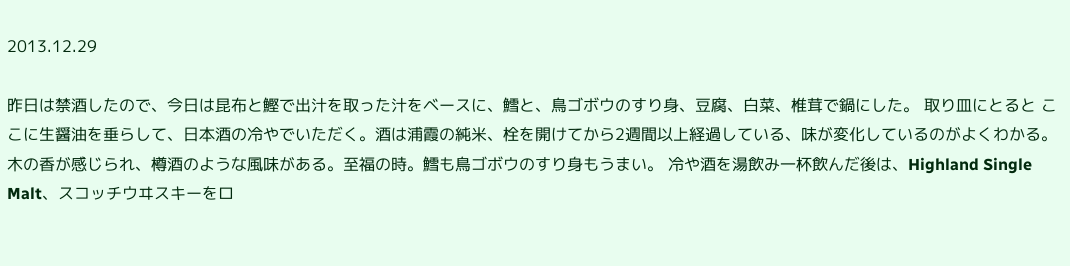2013.12.29

昨日は禁酒したので、今日は昆布と鰹で出汁を取った汁をベースに、鱈と、鳥ゴボウのすり身、豆腐、白菜、椎茸で鍋にした。 取り皿にとると ここに生醤油を垂らして、日本酒の冷やでいただく。酒は浦霞の純米、栓を開けてから2週間以上経過している、味が変化しているのがよくわかる。木の香が感じられ、樽酒のような風味がある。至福の時。鱈も鳥ゴボウのすり身もうまい。 冷や酒を湯飲み一杯飲んだ後は、Highland Single Malt、スコッチウヰスキーをロ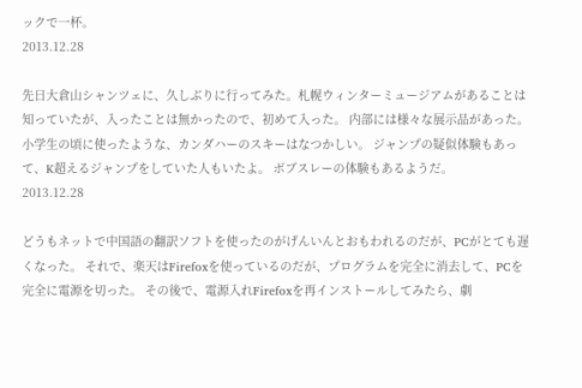ックで一杯。
2013.12.28

先日大倉山シャンツェに、久しぶりに行ってみた。札幌ウィンターミュージアムがあることは知っていたが、入ったことは無かったので、初めて入った。 内部には様々な展示品があった。小学生の頃に使ったような、カンダハーのスキーはなつかしい。 ジャンプの疑似体験もあって、K超えるジャンプをしていた人もいたよ。 ボブスレーの体験もあるようだ。
2013.12.28

どうもネットで中国語の翻訳ソフトを使ったのがげんいんとおもわれるのだが、PCがとても遅くなった。 それで、楽天はFirefoxを使っているのだが、プログラムを完全に消去して、PCを完全に電源を切った。 その後で、電源入れFirefoxを再インストールしてみたら、劇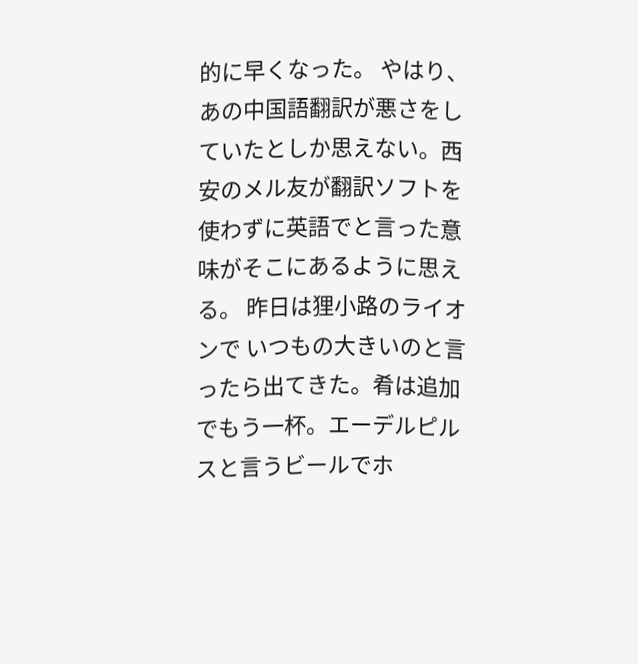的に早くなった。 やはり、あの中国語翻訳が悪さをしていたとしか思えない。西安のメル友が翻訳ソフトを使わずに英語でと言った意味がそこにあるように思える。 昨日は狸小路のライオンで いつもの大きいのと言ったら出てきた。肴は追加でもう一杯。エーデルピルスと言うビールでホ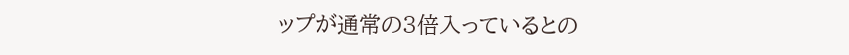ップが通常の3倍入っているとの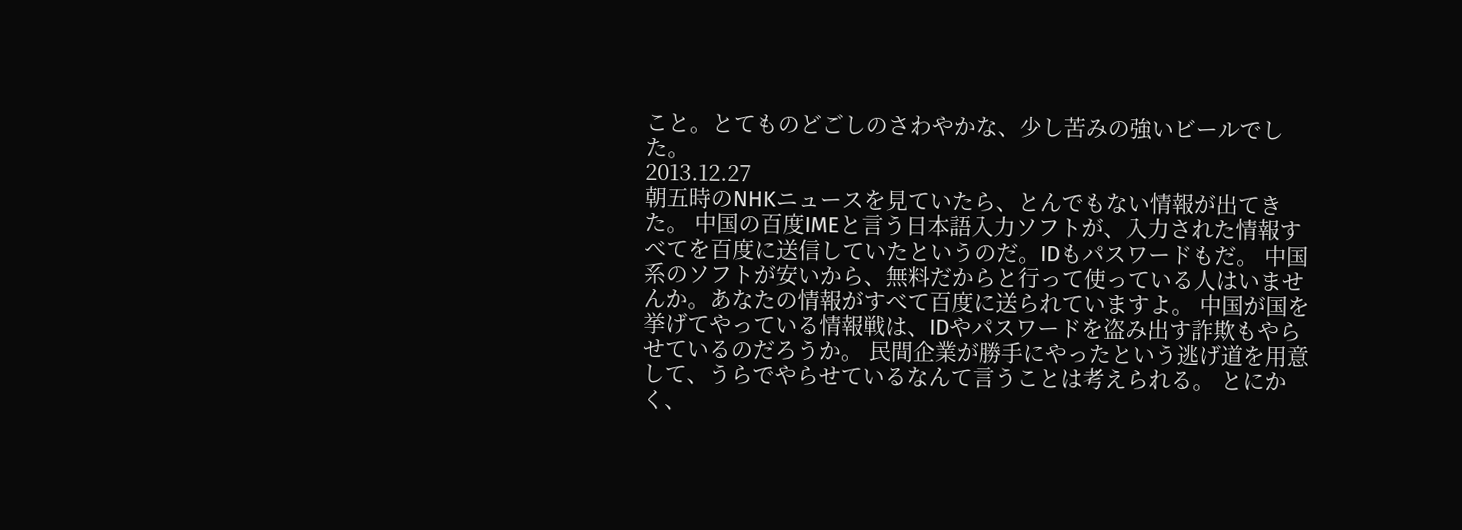こと。とてものどごしのさわやかな、少し苦みの強いビールでした。
2013.12.27
朝五時のNHKニュースを見ていたら、とんでもない情報が出てきた。 中国の百度IMEと言う日本語入力ソフトが、入力された情報すべてを百度に送信していたというのだ。IDもパスワードもだ。 中国系のソフトが安いから、無料だからと行って使っている人はいませんか。あなたの情報がすべて百度に送られていますよ。 中国が国を挙げてやっている情報戦は、IDやパスワードを盗み出す詐欺もやらせているのだろうか。 民間企業が勝手にやったという逃げ道を用意して、うらでやらせているなんて言うことは考えられる。 とにかく、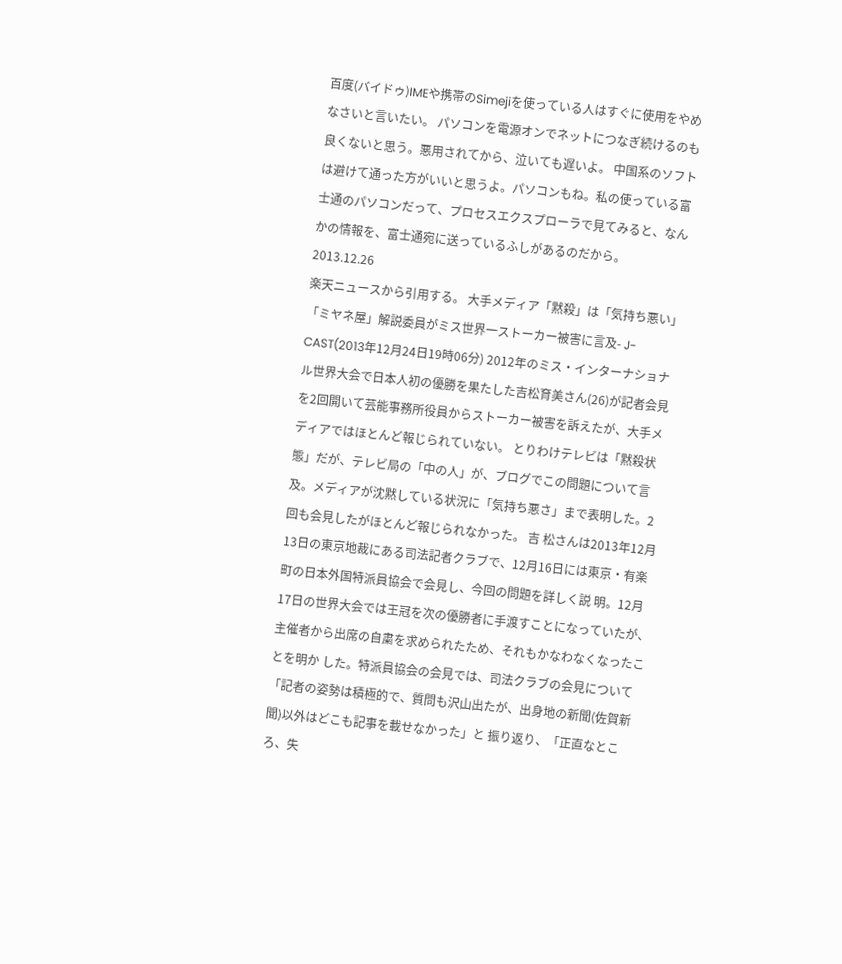百度(バイドゥ)IMEや携帯のSimejiを使っている人はすぐに使用をやめなさいと言いたい。 パソコンを電源オンでネットにつなぎ続けるのも良くないと思う。悪用されてから、泣いても遅いよ。 中国系のソフトは避けて通った方がいいと思うよ。パソコンもね。私の使っている富士通のパソコンだって、プロセスエクスプローラで見てみると、なんかの情報を、富士通宛に送っているふしがあるのだから。
2013.12.26
楽天ニュースから引用する。 大手メディア「黙殺」は「気持ち悪い」 「ミヤネ屋」解説委員がミス世界一ストーカー被害に言及- J-CAST(2013年12月24日19時06分) 2012年のミス・インターナショナル世界大会で日本人初の優勝を果たした吉松育美さん(26)が記者会見を2回開いて芸能事務所役員からストーカー被害を訴えたが、大手メディアではほとんど報じられていない。 とりわけテレビは「黙殺状態」だが、テレビ局の「中の人」が、ブログでこの問題について言及。メディアが沈黙している状況に「気持ち悪さ」まで表明した。2回も会見したがほとんど報じられなかった。 吉 松さんは2013年12月13日の東京地裁にある司法記者クラブで、12月16日には東京・有楽町の日本外国特派員協会で会見し、今回の問題を詳しく説 明。12月17日の世界大会では王冠を次の優勝者に手渡すことになっていたが、主催者から出席の自粛を求められたため、それもかなわなくなったことを明か した。特派員協会の会見では、司法クラブの会見について「記者の姿勢は積極的で、質問も沢山出たが、出身地の新聞(佐賀新聞)以外はどこも記事を載せなかった」と 振り返り、「正直なところ、失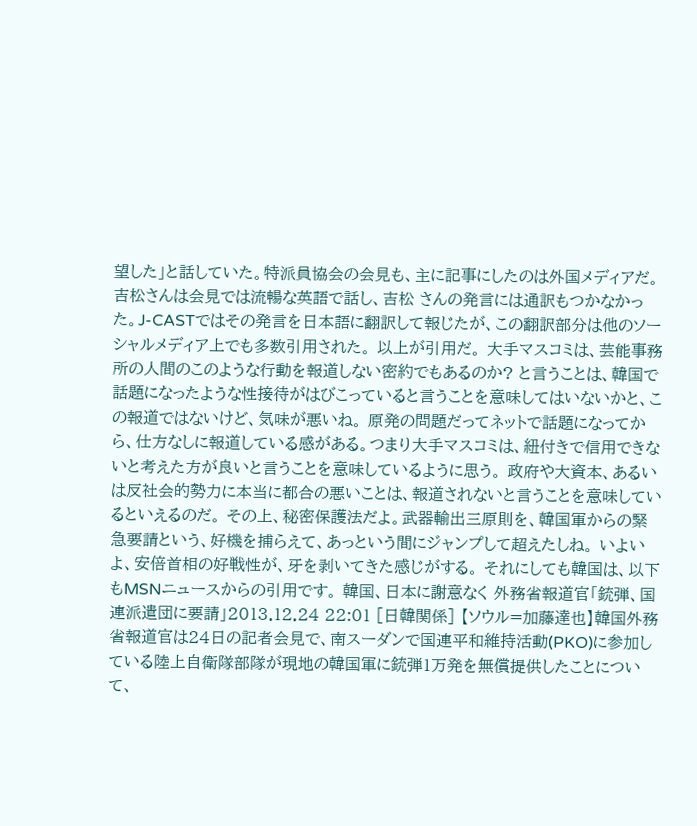望した」と話していた。特派員協会の会見も、主に記事にしたのは外国メディアだ。吉松さんは会見では流暢な英語で話し、吉松 さんの発言には通訳もつかなかった。J-CASTではその発言を日本語に翻訳して報じたが、この翻訳部分は他のソーシャルメディア上でも多数引用された。 以上が引用だ。 大手マスコミは、芸能事務所の人間のこのような行動を報道しない密約でもあるのか? と言うことは、韓国で話題になったような性接待がはびこっていると言うことを意味してはいないかと、この報道ではないけど、気味が悪いね。 原発の問題だってネットで話題になってから、仕方なしに報道している感がある。つまり大手マスコミは、紐付きで信用できないと考えた方が良いと言うことを意味しているように思う。 政府や大資本、あるいは反社会的勢力に本当に都合の悪いことは、報道されないと言うことを意味しているといえるのだ。 その上、秘密保護法だよ。武器輸出三原則を、韓国軍からの緊急要請という、好機を捕らえて、あっという間にジャンプして超えたしね。 いよいよ、安倍首相の好戦性が、牙を剥いてきた感じがする。 それにしても韓国は、以下もMSNニュースからの引用です。 韓国、日本に謝意なく 外務省報道官「銃弾、国連派遣団に要請」2013.12.24 22:01 [日韓関係] 【ソウル=加藤達也】韓国外務省報道官は24日の記者会見で、南スーダンで国連平和維持活動(PKO)に参加している陸上自衛隊部隊が現地の韓国軍に銃弾1万発を無償提供したことについて、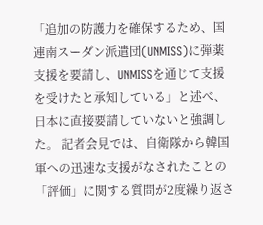「追加の防護力を確保するため、国連南スーダン派遣団(UNMISS)に弾薬支援を要請し、UNMISSを通じて支援を受けたと承知している」と述べ、日本に直接要請していないと強調した。 記者会見では、自衛隊から韓国軍への迅速な支援がなされたことの「評価」に関する質問が2度繰り返さ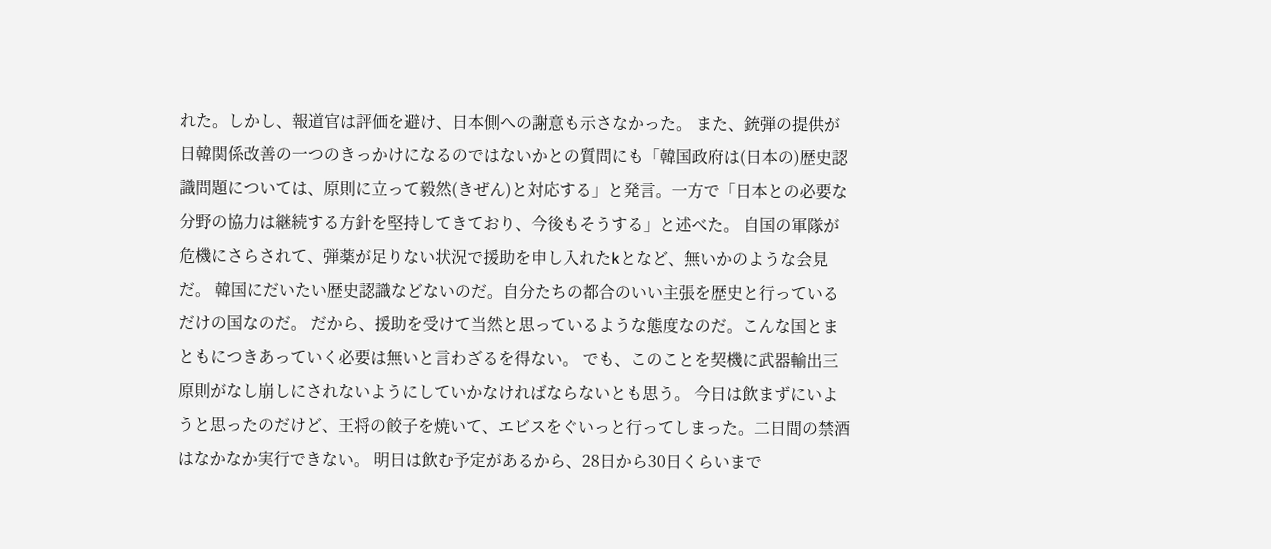れた。しかし、報道官は評価を避け、日本側への謝意も示さなかった。 また、銃弾の提供が日韓関係改善の一つのきっかけになるのではないかとの質問にも「韓国政府は(日本の)歴史認識問題については、原則に立って毅然(きぜん)と対応する」と発言。一方で「日本との必要な分野の協力は継続する方針を堅持してきており、今後もそうする」と述べた。 自国の軍隊が危機にさらされて、弾薬が足りない状況で援助を申し入れたkとなど、無いかのような会見だ。 韓国にだいたい歴史認識などないのだ。自分たちの都合のいい主張を歴史と行っているだけの国なのだ。 だから、援助を受けて当然と思っているような態度なのだ。こんな国とまともにつきあっていく必要は無いと言わざるを得ない。 でも、このことを契機に武器輸出三原則がなし崩しにされないようにしていかなければならないとも思う。 今日は飲まずにいようと思ったのだけど、王将の餃子を焼いて、エビスをぐいっと行ってしまった。二日間の禁酒はなかなか実行できない。 明日は飲む予定があるから、28日から30日くらいまで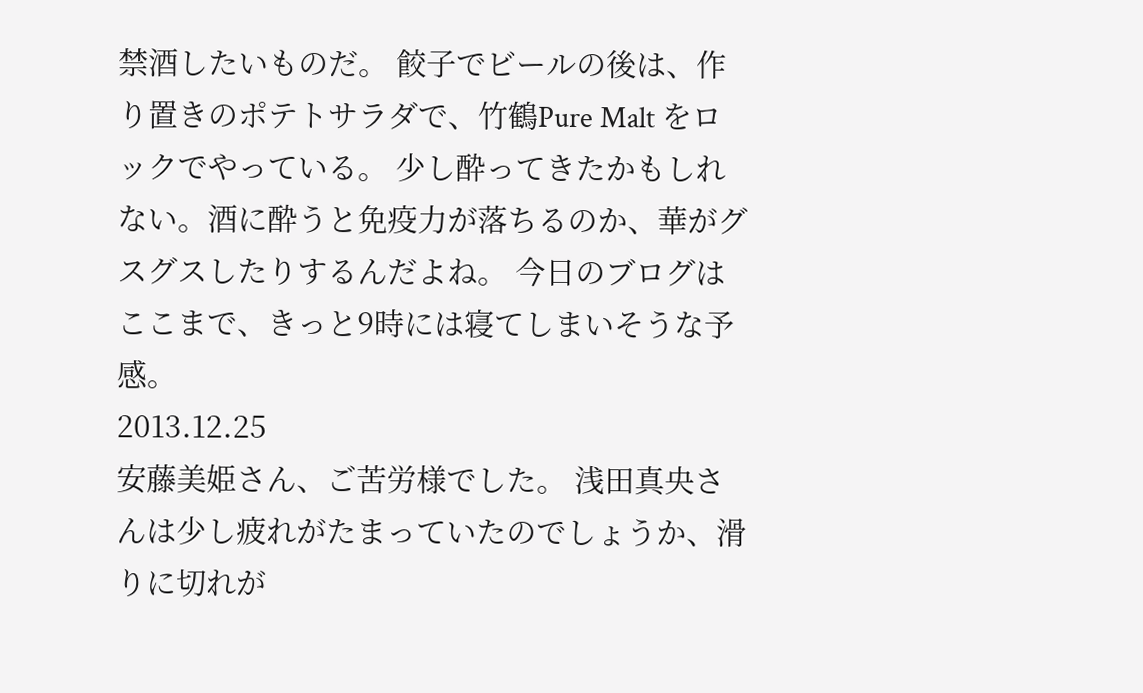禁酒したいものだ。 餃子でビールの後は、作り置きのポテトサラダで、竹鶴Pure Malt をロックでやっている。 少し酔ってきたかもしれない。酒に酔うと免疫力が落ちるのか、華がグスグスしたりするんだよね。 今日のブログはここまで、きっと9時には寝てしまいそうな予感。
2013.12.25
安藤美姫さん、ご苦労様でした。 浅田真央さんは少し疲れがたまっていたのでしょうか、滑りに切れが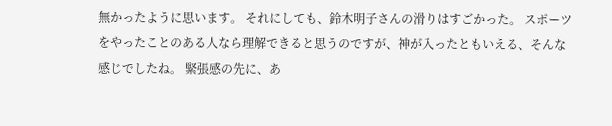無かったように思います。 それにしても、鈴木明子さんの滑りはすごかった。 スポーツをやったことのある人なら理解できると思うのですが、神が入ったともいえる、そんな感じでしたね。 緊張感の先に、あ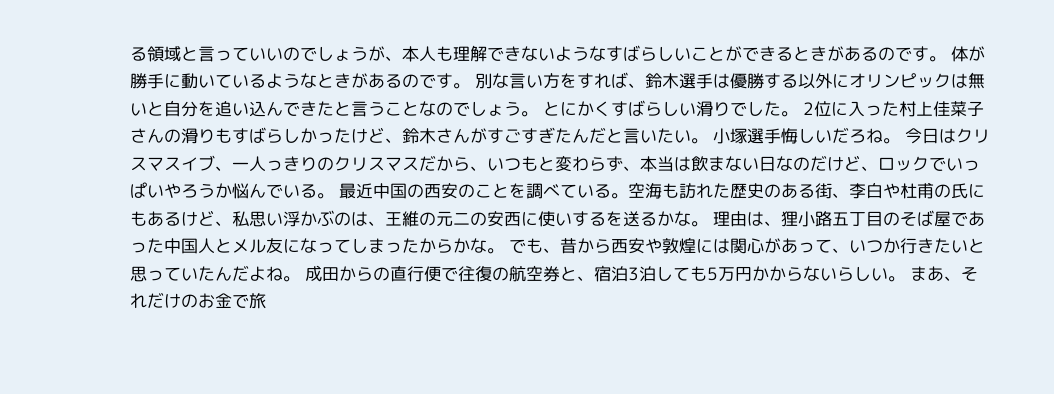る領域と言っていいのでしょうが、本人も理解できないようなすばらしいことができるときがあるのです。 体が勝手に動いているようなときがあるのです。 別な言い方をすれば、鈴木選手は優勝する以外にオリンピックは無いと自分を追い込んできたと言うことなのでしょう。 とにかくすばらしい滑りでした。 2位に入った村上佳菜子さんの滑りもすばらしかったけど、鈴木さんがすごすぎたんだと言いたい。 小塚選手悔しいだろね。 今日はクリスマスイブ、一人っきりのクリスマスだから、いつもと変わらず、本当は飲まない日なのだけど、ロックでいっぱいやろうか悩んでいる。 最近中国の西安のことを調べている。空海も訪れた歴史のある街、李白や杜甫の氏にもあるけど、私思い浮かぶのは、王維の元二の安西に使いするを送るかな。 理由は、狸小路五丁目のそば屋であった中国人とメル友になってしまったからかな。 でも、昔から西安や敦煌には関心があって、いつか行きたいと思っていたんだよね。 成田からの直行便で往復の航空券と、宿泊3泊しても5万円かからないらしい。 まあ、それだけのお金で旅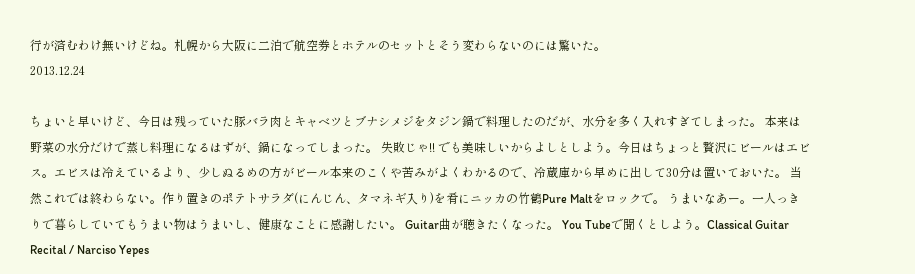行が済むわけ無いけどね。札幌から大阪に二泊で航空券とホテルのセットとそう変わらないのには驚いた。
2013.12.24

ちょいと早いけど、今日は残っていた豚バラ肉とキャベツとブナシメジをタジン鍋で料理したのだが、水分を多く入れすぎてしまった。 本来は野菜の水分だけで蒸し料理になるはずが、鍋になってしまった。 失敗じゃ!! でも美味しいからよしとしよう。今日はちょっと贅沢にビールはエビス。エビスは冷えているより、少しぬるめの方がビール本来のこくや苦みがよくわかるので、冷蔵庫から早めに出して30分は置いておいた。 当然これでは終わらない。作り置きのポテトサラダ(にんじん、タマネギ入り)を肴にニッカの竹鶴Pure Maltをロックで。 うまいなあー。一人っきりで暮らしていてもうまい物はうまいし、健康なことに感謝したい。 Guitar曲が聴きたくなった。 You Tubeで聞くとしよう。Classical Guitar Recital / Narciso Yepes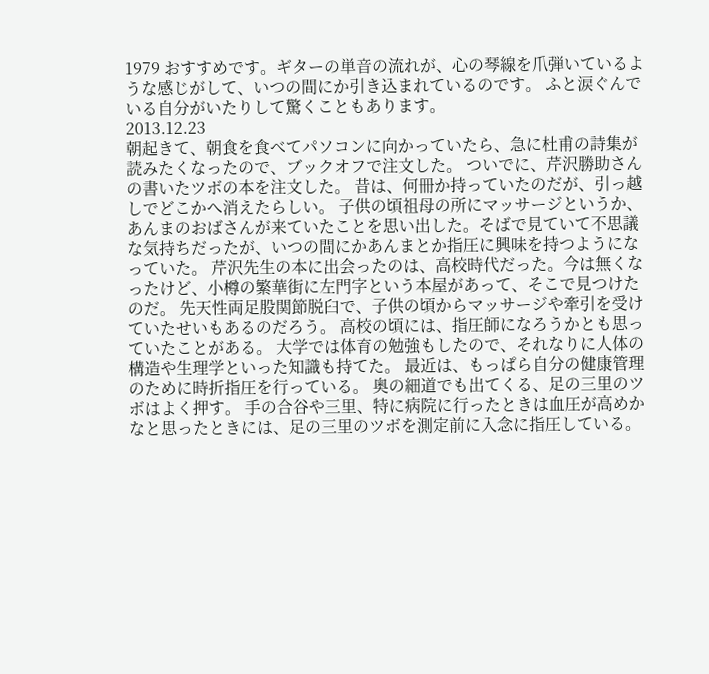1979 おすすめです。ギターの単音の流れが、心の琴線を爪弾いているような感じがして、いつの間にか引き込まれているのです。 ふと涙ぐんでいる自分がいたりして驚くこともあります。
2013.12.23
朝起きて、朝食を食べてパソコンに向かっていたら、急に杜甫の詩集が読みたくなったので、ブックオフで注文した。 ついでに、芹沢勝助さんの書いたツボの本を注文した。 昔は、何冊か持っていたのだが、引っ越しでどこかへ消えたらしい。 子供の頃祖母の所にマッサージというか、あんまのおばさんが来ていたことを思い出した。そばで見ていて不思議な気持ちだったが、いつの間にかあんまとか指圧に興味を持つようになっていた。 芹沢先生の本に出会ったのは、高校時代だった。今は無くなったけど、小樽の繁華街に左門字という本屋があって、そこで見つけたのだ。 先天性両足股関節脱臼で、子供の頃からマッサージや牽引を受けていたせいもあるのだろう。 高校の頃には、指圧師になろうかとも思っていたことがある。 大学では体育の勉強もしたので、それなりに人体の構造や生理学といった知識も持てた。 最近は、もっぱら自分の健康管理のために時折指圧を行っている。 奥の細道でも出てくる、足の三里のツボはよく押す。 手の合谷や三里、特に病院に行ったときは血圧が高めかなと思ったときには、足の三里のツボを測定前に入念に指圧している。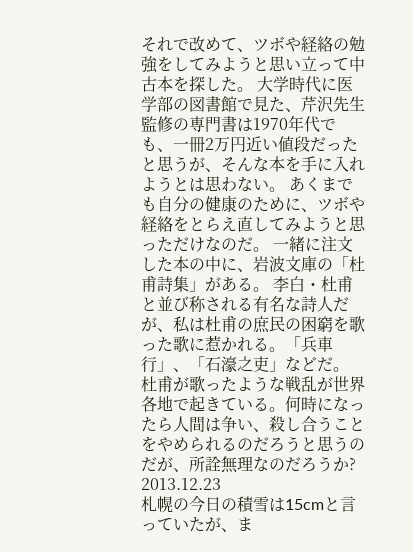それで改めて、ツボや経絡の勉強をしてみようと思い立って中古本を探した。 大学時代に医学部の図書館で見た、芹沢先生監修の専門書は1970年代でも、一冊2万円近い値段だったと思うが、そんな本を手に入れようとは思わない。 あくまでも自分の健康のために、ツボや経絡をとらえ直してみようと思っただけなのだ。 一緒に注文した本の中に、岩波文庫の「杜甫詩集」がある。 李白・杜甫と並び称される有名な詩人だが、私は杜甫の庶民の困窮を歌った歌に惹かれる。「兵車行」、「石濠之吏」などだ。 杜甫が歌ったような戦乱が世界各地で起きている。何時になったら人間は争い、殺し合うことをやめられるのだろうと思うのだが、所詮無理なのだろうか?
2013.12.23
札幌の今日の積雪は15cmと言っていたが、ま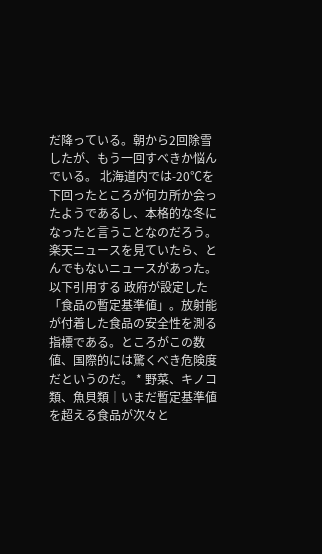だ降っている。朝から2回除雪したが、もう一回すべきか悩んでいる。 北海道内では-20℃を下回ったところが何カ所か会ったようであるし、本格的な冬になったと言うことなのだろう。 楽天ニュースを見ていたら、とんでもないニュースがあった。以下引用する 政府が設定した「食品の暫定基準値」。放射能が付着した食品の安全性を測る指標である。ところがこの数値、国際的には驚くべき危険度だというのだ。 * 野菜、キノコ類、魚貝類│いまだ暫定基準値を超える食品が次々と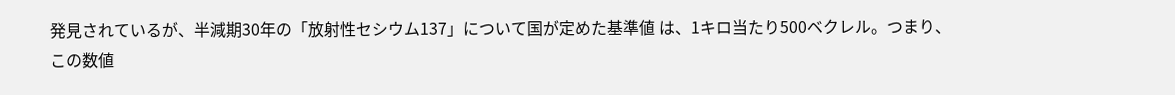発見されているが、半減期30年の「放射性セシウム137」について国が定めた基準値 は、1キロ当たり500ベクレル。つまり、この数値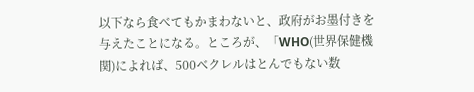以下なら食べてもかまわないと、政府がお墨付きを与えたことになる。ところが、「WHO(世界保健機 関)によれば、500ベクレルはとんでもない数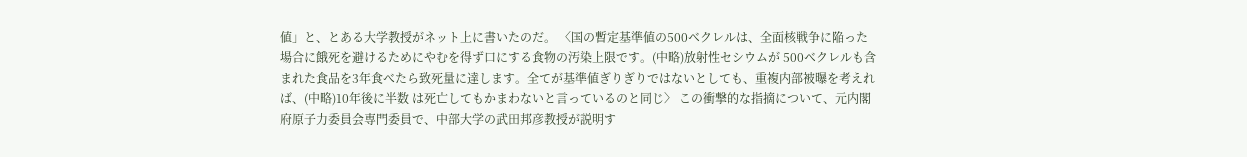値」と、とある大学教授がネット上に書いたのだ。 〈国の暫定基準値の500ベクレルは、全面核戦争に陥った場合に餓死を避けるためにやむを得ず口にする食物の汚染上限です。(中略)放射性セシウムが 500ベクレルも含まれた食品を3年食べたら致死量に達します。全てが基準値ぎりぎりではないとしても、重複内部被曝を考えれば、(中略)10年後に半数 は死亡してもかまわないと言っているのと同じ〉 この衝撃的な指摘について、元内閣府原子力委員会専門委員で、中部大学の武田邦彦教授が説明す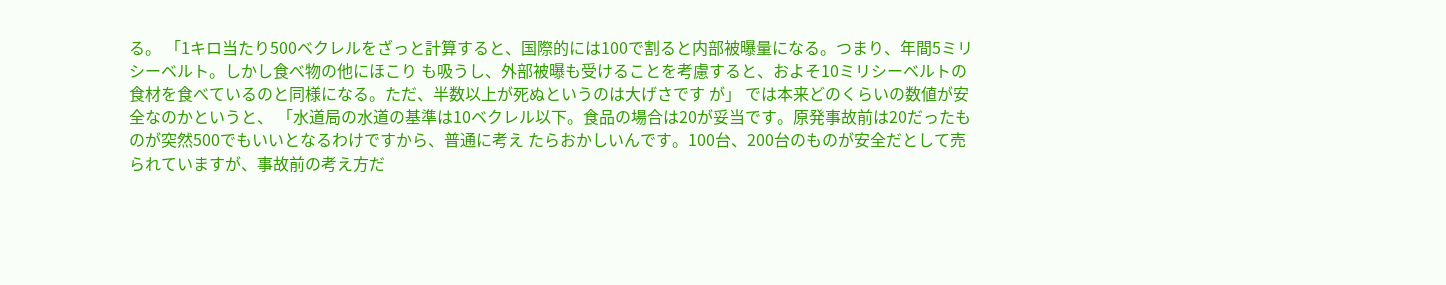る。 「1キロ当たり500ベクレルをざっと計算すると、国際的には100で割ると内部被曝量になる。つまり、年間5ミリシーベルト。しかし食べ物の他にほこり も吸うし、外部被曝も受けることを考慮すると、およそ10ミリシーベルトの食材を食べているのと同様になる。ただ、半数以上が死ぬというのは大げさです が」 では本来どのくらいの数値が安全なのかというと、 「水道局の水道の基準は10ベクレル以下。食品の場合は20が妥当です。原発事故前は20だったものが突然500でもいいとなるわけですから、普通に考え たらおかしいんです。100台、200台のものが安全だとして売られていますが、事故前の考え方だ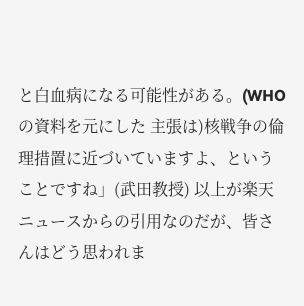と白血病になる可能性がある。(WHOの資料を元にした 主張は)核戦争の倫理措置に近づいていますよ、ということですね」(武田教授) 以上が楽天ニュースからの引用なのだが、皆さんはどう思われま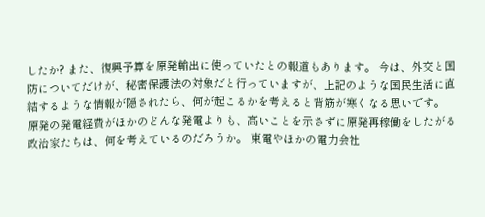したか? また、復興予算を原発輸出に使っていたとの報道もあります。 今は、外交と国防についてだけが、秘密保護法の対象だと行っていますが、上記のような国民生活に直結するような情報が隠されたら、何が起こるかを考えると背筋が寒くなる思いです。 原発の発電経費がほかのどんな発電よりも、高いことを示さずに原発再稼働をしたがる政治家たちは、何を考えているのだろうか。 東電やほかの電力会社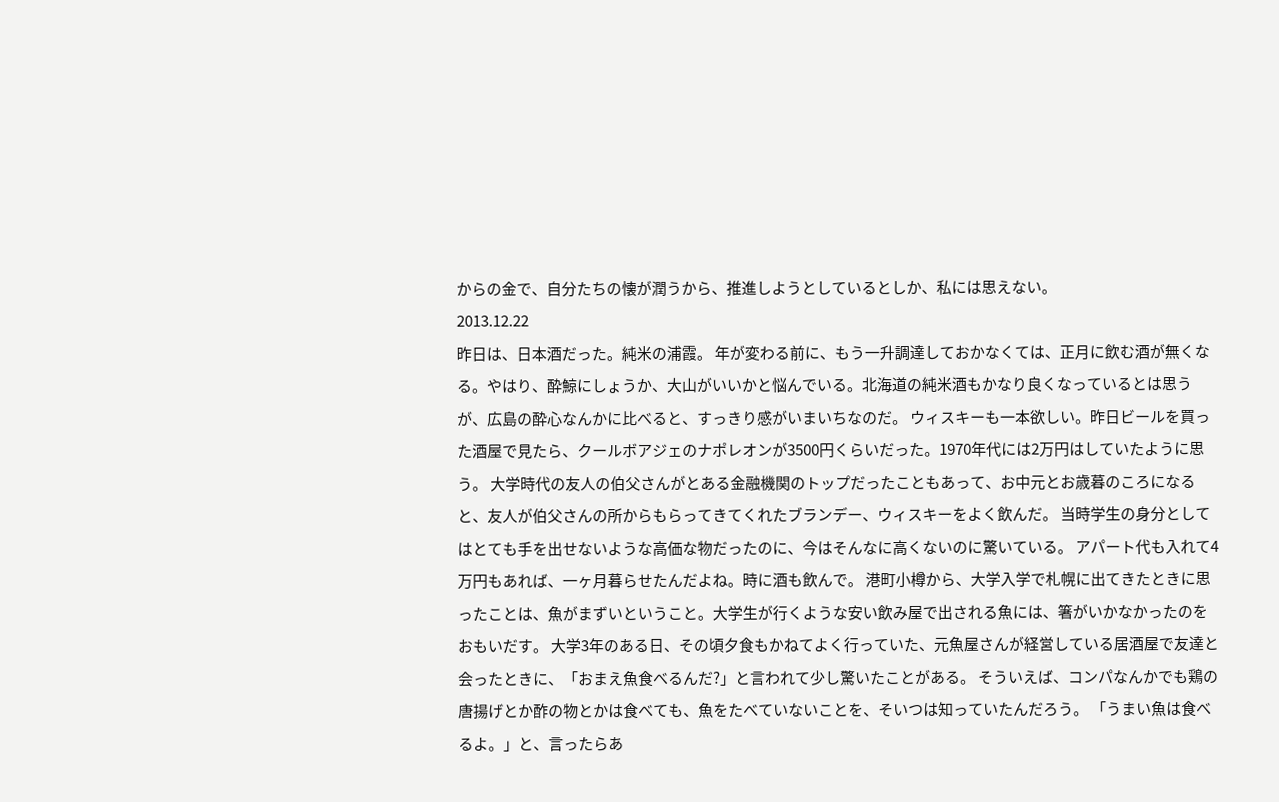からの金で、自分たちの懐が潤うから、推進しようとしているとしか、私には思えない。
2013.12.22
昨日は、日本酒だった。純米の浦霞。 年が変わる前に、もう一升調達しておかなくては、正月に飲む酒が無くなる。やはり、酔鯨にしょうか、大山がいいかと悩んでいる。北海道の純米酒もかなり良くなっているとは思うが、広島の酔心なんかに比べると、すっきり感がいまいちなのだ。 ウィスキーも一本欲しい。昨日ビールを買った酒屋で見たら、クールボアジェのナポレオンが3500円くらいだった。1970年代には2万円はしていたように思う。 大学時代の友人の伯父さんがとある金融機関のトップだったこともあって、お中元とお歳暮のころになると、友人が伯父さんの所からもらってきてくれたブランデー、ウィスキーをよく飲んだ。 当時学生の身分としてはとても手を出せないような高価な物だったのに、今はそんなに高くないのに驚いている。 アパート代も入れて4万円もあれば、一ヶ月暮らせたんだよね。時に酒も飲んで。 港町小樽から、大学入学で札幌に出てきたときに思ったことは、魚がまずいということ。大学生が行くような安い飲み屋で出される魚には、箸がいかなかったのをおもいだす。 大学3年のある日、その頃夕食もかねてよく行っていた、元魚屋さんが経営している居酒屋で友達と会ったときに、「おまえ魚食べるんだ?」と言われて少し驚いたことがある。 そういえば、コンパなんかでも鶏の唐揚げとか酢の物とかは食べても、魚をたべていないことを、そいつは知っていたんだろう。 「うまい魚は食べるよ。」と、言ったらあ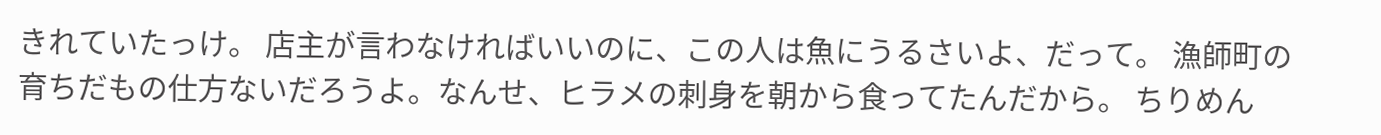きれていたっけ。 店主が言わなければいいのに、この人は魚にうるさいよ、だって。 漁師町の育ちだもの仕方ないだろうよ。なんせ、ヒラメの刺身を朝から食ってたんだから。 ちりめん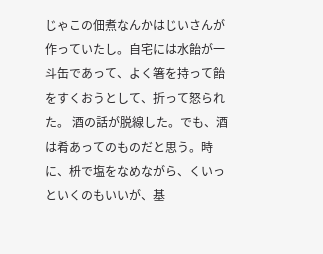じゃこの佃煮なんかはじいさんが作っていたし。自宅には水飴が一斗缶であって、よく箸を持って飴をすくおうとして、折って怒られた。 酒の話が脱線した。でも、酒は肴あってのものだと思う。時に、枡で塩をなめながら、くいっといくのもいいが、基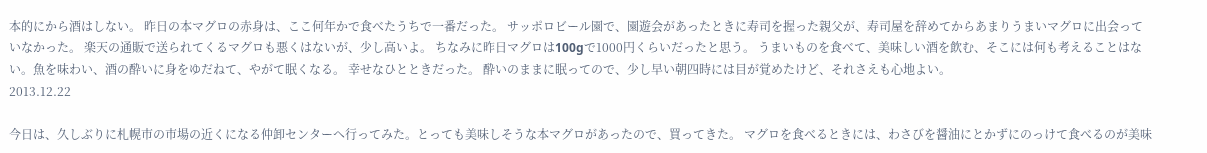本的にから酒はしない。 昨日の本マグロの赤身は、ここ何年かで食べたうちで一番だった。 サッポロビール園で、園遊会があったときに寿司を握った親父が、寿司屋を辞めてからあまりうまいマグロに出会っていなかった。 楽天の通販で送られてくるマグロも悪くはないが、少し高いよ。 ちなみに昨日マグロは100gで1000円くらいだったと思う。 うまいものを食べて、美味しい酒を飲む、そこには何も考えることはない。魚を味わい、酒の酔いに身をゆだねて、やがて眠くなる。 幸せなひとときだった。 酔いのままに眠ってので、少し早い朝四時には目が覚めたけど、それさえも心地よい。
2013.12.22

今日は、久しぶりに札幌市の市場の近くになる仲卸センターへ行ってみた。とっても美味しそうな本マグロがあったので、買ってきた。 マグロを食べるときには、わさびを醤油にとかずにのっけて食べるのが美味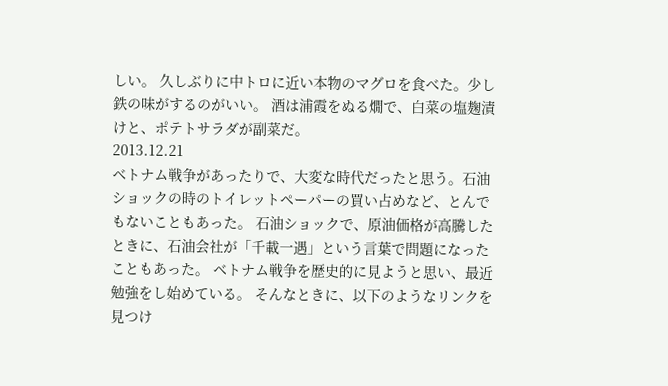しい。 久しぶりに中トロに近い本物のマグロを食べた。少し鉄の味がするのがいい。 酒は浦霞をぬる燗で、白菜の塩麹漬けと、ポテトサラダが副菜だ。
2013.12.21
ベトナム戦争があったりで、大変な時代だったと思う。石油ショックの時のトイレットペーパーの買い占めなど、とんでもないこともあった。 石油ショックで、原油価格が高騰したときに、石油会社が「千載一遇」という言葉で問題になったこともあった。 ベトナム戦争を歴史的に見ようと思い、最近勉強をし始めている。 そんなときに、以下のようなリンクを見つけ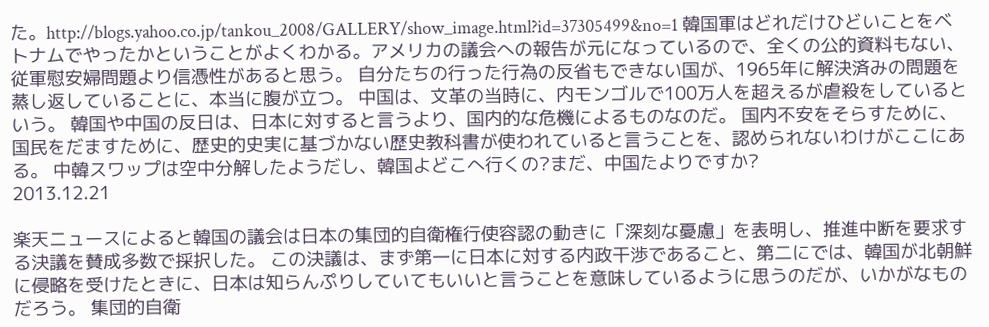た。http://blogs.yahoo.co.jp/tankou_2008/GALLERY/show_image.html?id=37305499&no=1 韓国軍はどれだけひどいことをベトナムでやったかということがよくわかる。アメリカの議会への報告が元になっているので、全くの公的資料もない、従軍慰安婦問題より信憑性があると思う。 自分たちの行った行為の反省もできない国が、1965年に解決済みの問題を蒸し返していることに、本当に腹が立つ。 中国は、文革の当時に、内モンゴルで100万人を超えるが虐殺をしているという。 韓国や中国の反日は、日本に対すると言うより、国内的な危機によるものなのだ。 国内不安をそらすために、国民をだますために、歴史的史実に基づかない歴史教科書が使われていると言うことを、認められないわけがここにある。 中韓スワップは空中分解したようだし、韓国よどこへ行くの?まだ、中国たよりですか?
2013.12.21

楽天ニュースによると韓国の議会は日本の集団的自衛権行使容認の動きに「深刻な憂慮」を表明し、推進中断を要求する決議を賛成多数で採択した。 この決議は、まず第一に日本に対する内政干渉であること、第二にでは、韓国が北朝鮮に侵略を受けたときに、日本は知らんぷりしていてもいいと言うことを意味しているように思うのだが、いかがなものだろう。 集団的自衛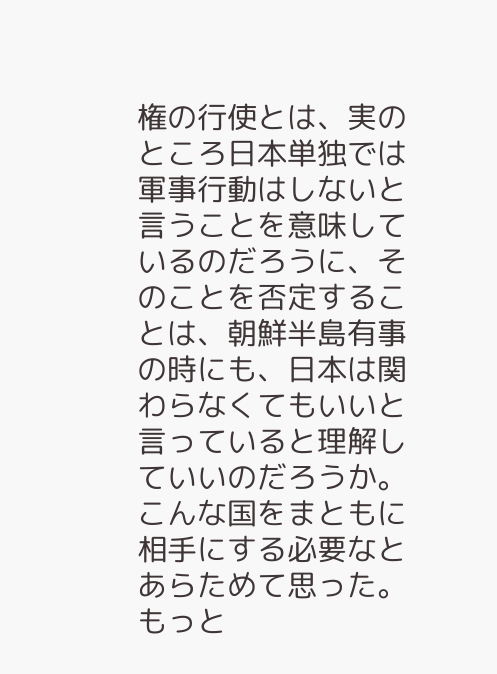権の行使とは、実のところ日本単独では軍事行動はしないと言うことを意味しているのだろうに、そのことを否定することは、朝鮮半島有事の時にも、日本は関わらなくてもいいと言っていると理解していいのだろうか。 こんな国をまともに相手にする必要なとあらためて思った。 もっと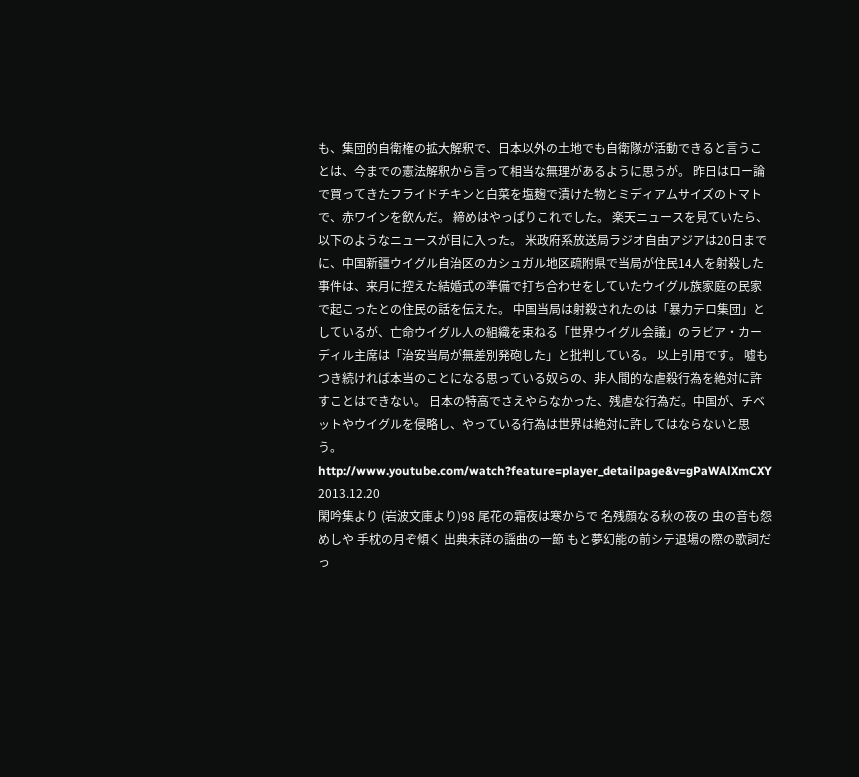も、集団的自衛権の拡大解釈で、日本以外の土地でも自衛隊が活動できると言うことは、今までの憲法解釈から言って相当な無理があるように思うが。 昨日はロー論で買ってきたフライドチキンと白菜を塩麹で漬けた物とミディアムサイズのトマトで、赤ワインを飲んだ。 締めはやっぱりこれでした。 楽天ニュースを見ていたら、以下のようなニュースが目に入った。 米政府系放送局ラジオ自由アジアは20日までに、中国新疆ウイグル自治区のカシュガル地区疏附県で当局が住民14人を射殺した事件は、来月に控えた結婚式の準備で打ち合わせをしていたウイグル族家庭の民家で起こったとの住民の話を伝えた。 中国当局は射殺されたのは「暴力テロ集団」としているが、亡命ウイグル人の組織を束ねる「世界ウイグル会議」のラビア・カーディル主席は「治安当局が無差別発砲した」と批判している。 以上引用です。 嘘もつき続ければ本当のことになる思っている奴らの、非人間的な虐殺行為を絶対に許すことはできない。 日本の特高でさえやらなかった、残虐な行為だ。中国が、チベットやウイグルを侵略し、やっている行為は世界は絶対に許してはならないと思う。http://www.youtube.com/watch?feature=player_detailpage&v=gPaWAlXmCXY
2013.12.20
閑吟集より (岩波文庫より)98 尾花の霜夜は寒からで 名残顔なる秋の夜の 虫の音も怨めしや 手枕の月ぞ傾く 出典未詳の謡曲の一節 もと夢幻能の前シテ退場の際の歌詞だっ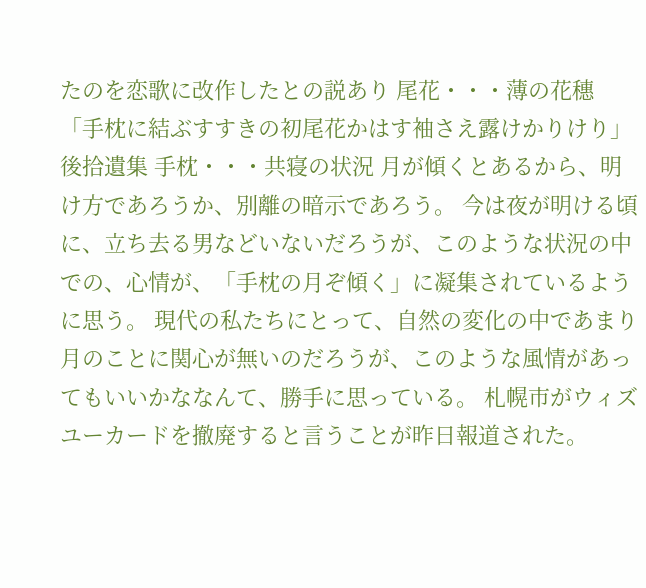たのを恋歌に改作したとの説あり 尾花・・・薄の花穗 「手枕に結ぶすすきの初尾花かはす袖さえ露けかりけり」後拾遺集 手枕・・・共寝の状況 月が傾くとあるから、明け方であろうか、別離の暗示であろう。 今は夜が明ける頃に、立ち去る男などいないだろうが、このような状況の中での、心情が、「手枕の月ぞ傾く」に凝集されているように思う。 現代の私たちにとって、自然の変化の中であまり月のことに関心が無いのだろうが、このような風情があってもいいかななんて、勝手に思っている。 札幌市がウィズユーカードを撤廃すると言うことが昨日報道された。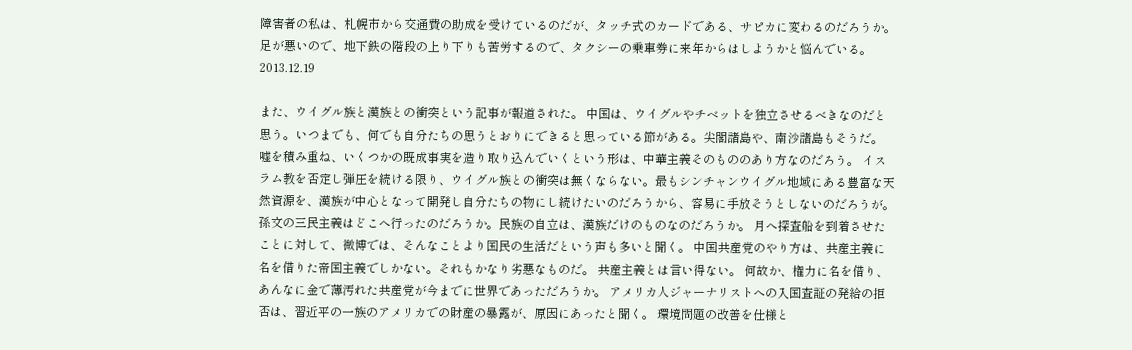障害者の私は、札幌市から交通費の助成を受けているのだが、タッチ式のカードである、サピカに変わるのだろうか。 足が悪いので、地下鉄の階段の上り下りも苦労するので、タクシーの乗車券に来年からはしようかと悩んでいる。
2013.12.19

また、ウイグル族と漢族との衝突という記事が報道された。 中国は、ウイグルやチベットを独立させるべきなのだと思う。いつまでも、何でも自分たちの思うとおりにできると思っている節がある。尖閣諸島や、南沙諸島もそうだ。 嘘を積み重ね、いくつかの既成事実を造り取り込んでいくという形は、中華主義そのもののあり方なのだろう。 イスラム教を否定し弾圧を続ける限り、ウイグル族との衝突は無くならない。最もシンチャンウイグル地域にある豊富な天然資源を、漢族が中心となって開発し自分たちの物にし続けたいのだろうから、容易に手放そうとしないのだろうが。 孫文の三民主義はどこへ行ったのだろうか。民族の自立は、漢族だけのものなのだろうか。 月へ探査船を到着させたことに対して、微博では、そんなことより国民の生活だという声も多いと聞く。 中国共産党のやり方は、共産主義に名を借りた帝国主義でしかない。それもかなり劣悪なものだ。 共産主義とは言い得ない。 何故か、権力に名を借り、あんなに金で薄汚れた共産党が今までに世界であっただろうか。 アメリカ人ジャーナリストへの入国査証の発給の拒否は、習近平の一族のアメリカでの財産の暴露が、原因にあったと聞く。 環境問題の改善を仕様と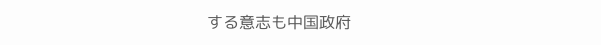する意志も中国政府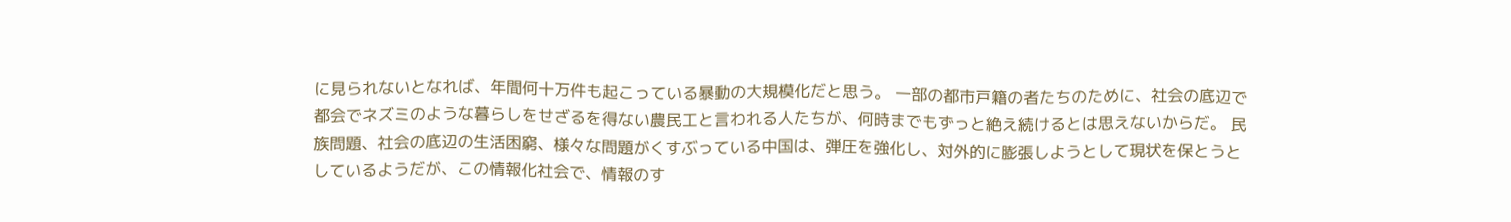に見られないとなれば、年間何十万件も起こっている暴動の大規模化だと思う。 一部の都市戸籍の者たちのために、社会の底辺で都会でネズミのような暮らしをせざるを得ない農民工と言われる人たちが、何時までもずっと絶え続けるとは思えないからだ。 民族問題、社会の底辺の生活困窮、様々な問題がくすぶっている中国は、弾圧を強化し、対外的に膨張しようとして現状を保とうとしているようだが、この情報化社会で、情報のす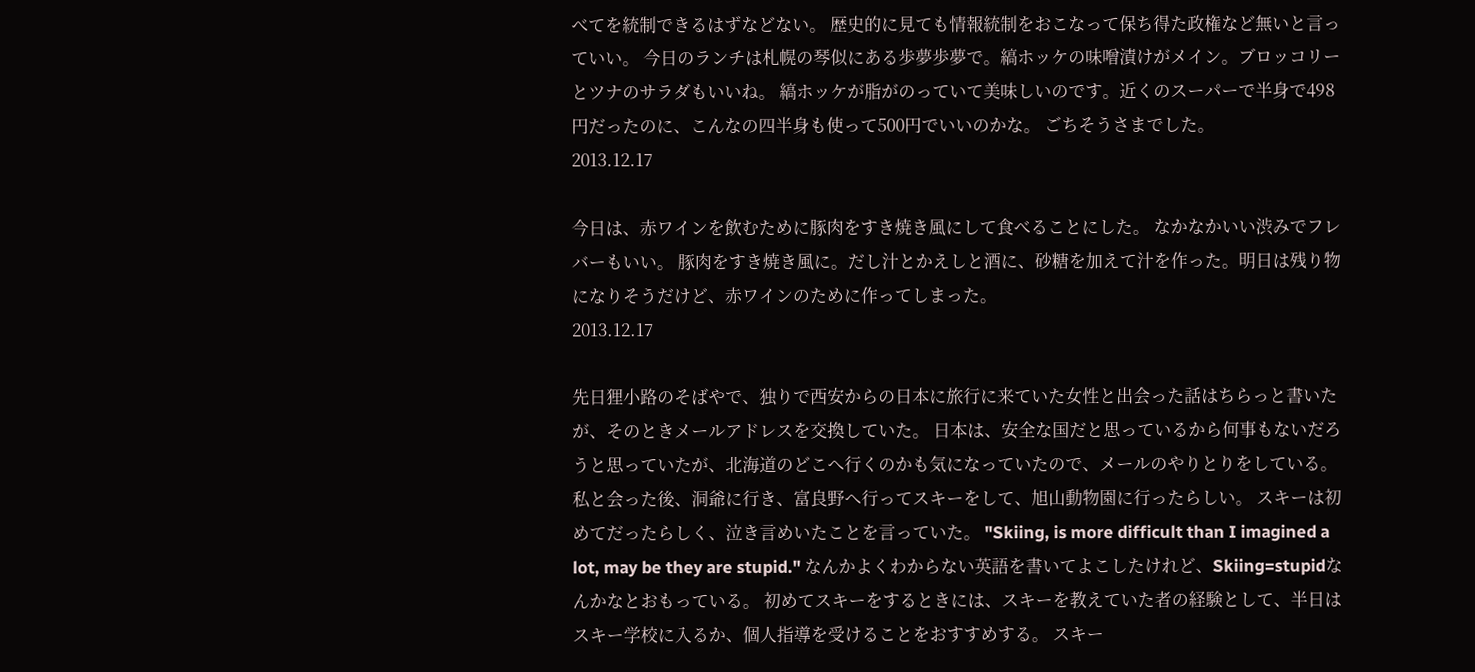べてを統制できるはずなどない。 歴史的に見ても情報統制をおこなって保ち得た政権など無いと言っていい。 今日のランチは札幌の琴似にある歩夢歩夢で。縞ホッケの味噌漬けがメイン。ブロッコリーとツナのサラダもいいね。 縞ホッケが脂がのっていて美味しいのです。近くのスーパーで半身で498円だったのに、こんなの四半身も使って500円でいいのかな。 ごちそうさまでした。
2013.12.17

今日は、赤ワインを飲むために豚肉をすき焼き風にして食べることにした。 なかなかいい渋みでフレバーもいい。 豚肉をすき焼き風に。だし汁とかえしと酒に、砂糖を加えて汁を作った。明日は残り物になりそうだけど、赤ワインのために作ってしまった。
2013.12.17

先日狸小路のそばやで、独りで西安からの日本に旅行に来ていた女性と出会った話はちらっと書いたが、そのときメールアドレスを交換していた。 日本は、安全な国だと思っているから何事もないだろうと思っていたが、北海道のどこへ行くのかも気になっていたので、メールのやりとりをしている。 私と会った後、洞爺に行き、富良野へ行ってスキーをして、旭山動物園に行ったらしい。 スキーは初めてだったらしく、泣き言めいたことを言っていた。 "Skiing, is more difficult than I imagined a lot, may be they are stupid." なんかよくわからない英語を書いてよこしたけれど、Skiing=stupidなんかなとおもっている。 初めてスキーをするときには、スキーを教えていた者の経験として、半日はスキー学校に入るか、個人指導を受けることをおすすめする。 スキー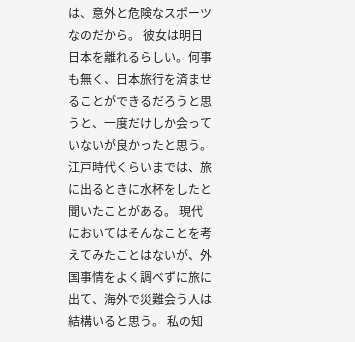は、意外と危険なスポーツなのだから。 彼女は明日日本を離れるらしい。何事も無く、日本旅行を済ませることができるだろうと思うと、一度だけしか会っていないが良かったと思う。 江戸時代くらいまでは、旅に出るときに水杯をしたと聞いたことがある。 現代においてはそんなことを考えてみたことはないが、外国事情をよく調べずに旅に出て、海外で災難会う人は結構いると思う。 私の知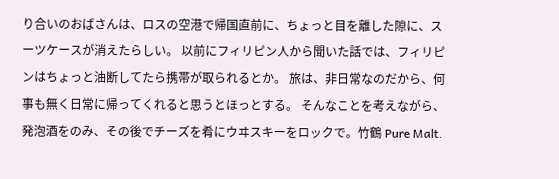り合いのおばさんは、ロスの空港で帰国直前に、ちょっと目を離した隙に、スーツケースが消えたらしい。 以前にフィリピン人から聞いた話では、フィリピンはちょっと油断してたら携帯が取られるとか。 旅は、非日常なのだから、何事も無く日常に帰ってくれると思うとほっとする。 そんなことを考えながら、発泡酒をのみ、その後でチーズを肴にウヰスキーをロックで。竹鶴 Pure Malt.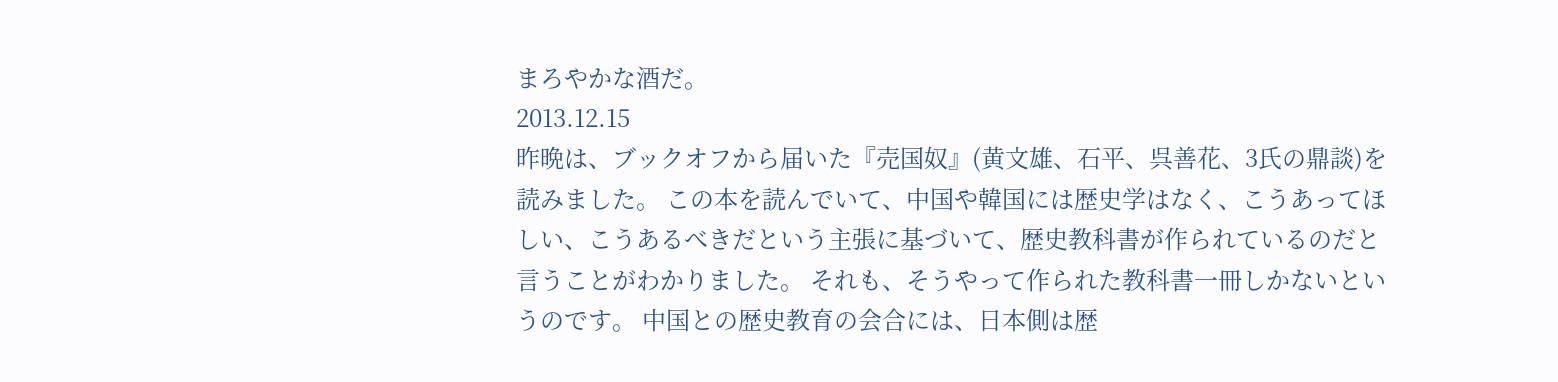まろやかな酒だ。
2013.12.15
昨晩は、ブックオフから届いた『売国奴』(黄文雄、石平、呉善花、3氏の鼎談)を読みました。 この本を読んでいて、中国や韓国には歴史学はなく、こうあってほしい、こうあるべきだという主張に基づいて、歴史教科書が作られているのだと言うことがわかりました。 それも、そうやって作られた教科書一冊しかないというのです。 中国との歴史教育の会合には、日本側は歴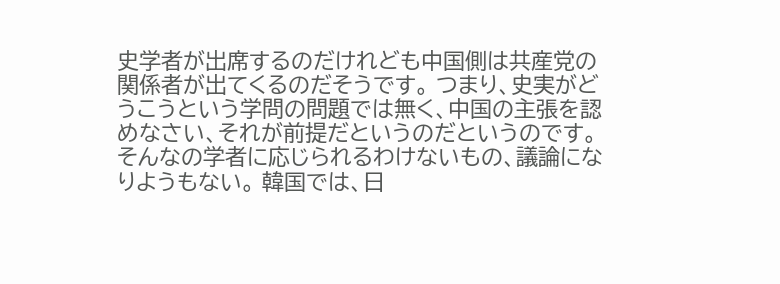史学者が出席するのだけれども中国側は共産党の関係者が出てくるのだそうです。 つまり、史実がどうこうという学問の問題では無く、中国の主張を認めなさい、それが前提だというのだというのです。 そんなの学者に応じられるわけないもの、議論になりようもない。 韓国では、日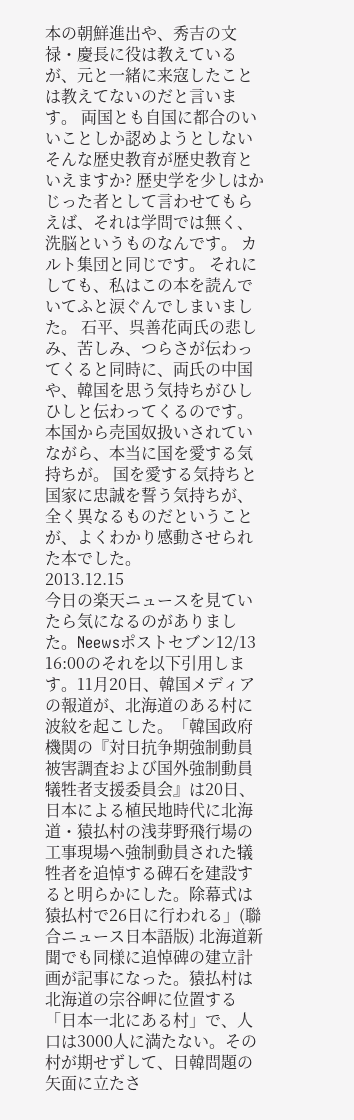本の朝鮮進出や、秀吉の文禄・慶長に役は教えているが、元と一緒に来寇したことは教えてないのだと言います。 両国とも自国に都合のいいことしか認めようとしないそんな歴史教育が歴史教育といえますか? 歴史学を少しはかじった者として言わせてもらえば、それは学問では無く、洗脳というものなんです。 カルト集団と同じです。 それにしても、私はこの本を読んでいてふと涙ぐんでしまいました。 石平、呉善花両氏の悲しみ、苦しみ、つらさが伝わってくると同時に、両氏の中国や、韓国を思う気持ちがひしひしと伝わってくるのです。 本国から売国奴扱いされていながら、本当に国を愛する気持ちが。 国を愛する気持ちと国家に忠誠を誓う気持ちが、全く異なるものだということが、よくわかり感動させられた本でした。
2013.12.15
今日の楽天ニュースを見ていたら気になるのがありました。Neewsポストセブン12/13 16:00のそれを以下引用します。11月20日、韓国メディアの報道が、北海道のある村に波紋を起こした。「韓国政府機関の『対日抗争期強制動員被害調査および国外強制動員犠牲者支援委員会』は20日、日本による植民地時代に北海道・猿払村の浅芽野飛行場の工事現場へ強制動員された犠牲者を追悼する碑石を建設すると明らかにした。除幕式は猿払村で26日に行われる」(聯合ニュース日本語版) 北海道新聞でも同様に追悼碑の建立計画が記事になった。猿払村は北海道の宗谷岬に位置する「日本一北にある村」で、人口は3000人に満たない。その村が期せずして、日韓問題の矢面に立たさ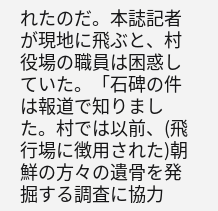れたのだ。本誌記者が現地に飛ぶと、村役場の職員は困惑していた。「石碑の件は報道で知りました。村では以前、(飛行場に徴用された)朝鮮の方々の遺骨を発掘する調査に協力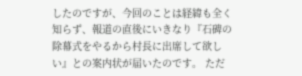したのですが、今回のことは経緯も全く知らず、報道の直後にいきなり『石碑の除幕式をやるから村長に出席して欲しい』との案内状が届いたのです。 ただ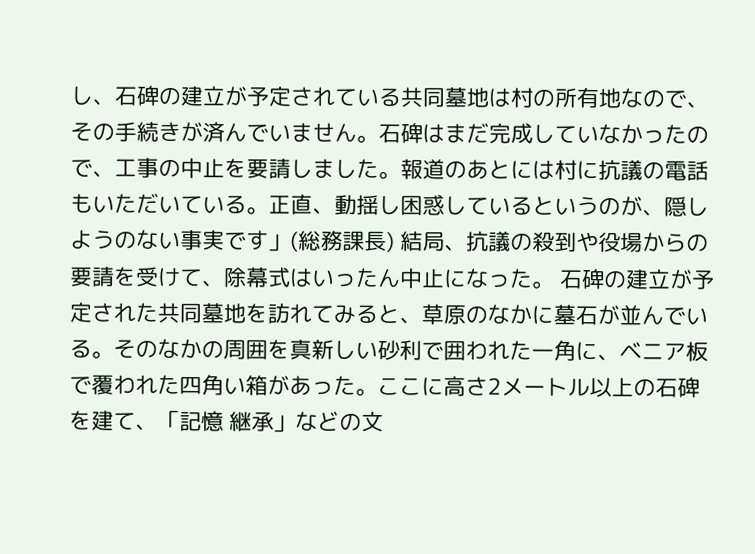し、石碑の建立が予定されている共同墓地は村の所有地なので、その手続きが済んでいません。石碑はまだ完成していなかったので、工事の中止を要請しました。報道のあとには村に抗議の電話もいただいている。正直、動揺し困惑しているというのが、隠しようのない事実です」(総務課長) 結局、抗議の殺到や役場からの要請を受けて、除幕式はいったん中止になった。 石碑の建立が予定された共同墓地を訪れてみると、草原のなかに墓石が並んでいる。そのなかの周囲を真新しい砂利で囲われた一角に、ベニア板で覆われた四角い箱があった。ここに高さ2メートル以上の石碑を建て、「記憶 継承」などの文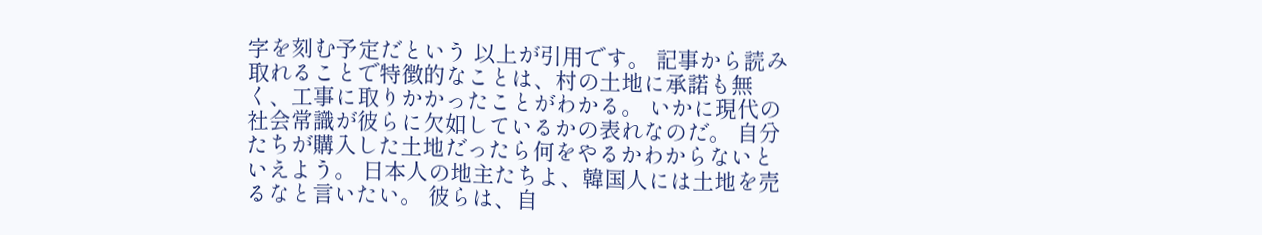字を刻む予定だという 以上が引用です。 記事から読み取れることで特徴的なことは、村の土地に承諾も無く、工事に取りかかったことがわかる。 いかに現代の社会常識が彼らに欠如しているかの表れなのだ。 自分たちが購入した土地だったら何をやるかわからないといえよう。 日本人の地主たちよ、韓国人には土地を売るなと言いたい。 彼らは、自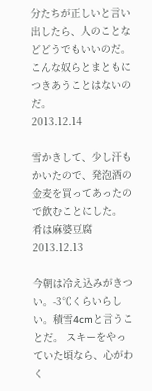分たちが正しいと言い出したら、人のことなどどうでもいいのだ。 こんな奴らとまともにつきあうことはないのだ。
2013.12.14

雪かきして、少し汗もかいたので、発泡酒の金麦を買ってあったので飲むことにした。 肴は麻婆豆腐
2013.12.13

今朝は冷え込みがきつい。-3℃くらいらしい。積雪4cmと言うことだ。 スキーをやっていた頃なら、心がわく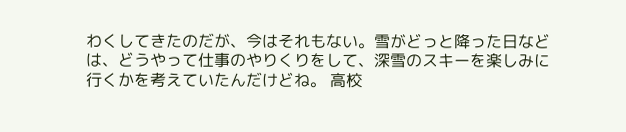わくしてきたのだが、今はそれもない。雪がどっと降った日などは、どうやって仕事のやりくりをして、深雪のスキーを楽しみに行くかを考えていたんだけどね。 高校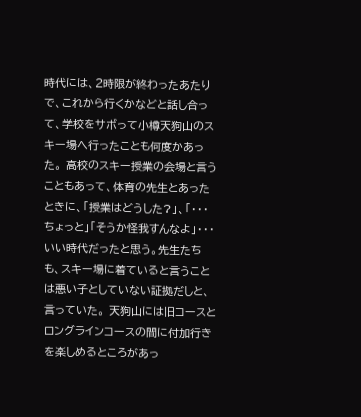時代には、2時限が終わったあたりで、これから行くかなどと話し合って、学校をサボって小樽天狗山のスキー場へ行ったことも何度かあった。 高校のスキー授業の会場と言うこともあって、体育の先生とあったときに、「授業はどうした?」、「・・・ちょっと」「そうか怪我すんなよ」・・・ いい時代だったと思う。先生たちも、スキー場に着ていると言うことは悪い子としていない証拠だしと、言っていた。 天狗山には旧コースとロングラインコースの間に付加行きを楽しめるところがあっ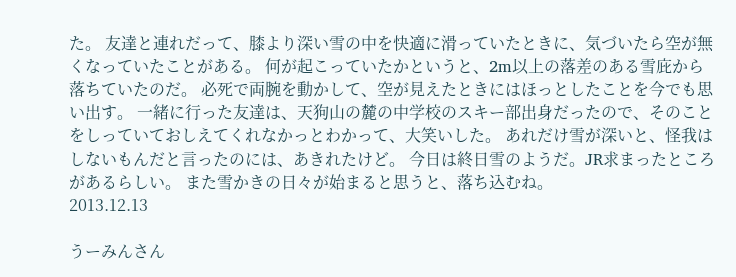た。 友達と連れだって、膝より深い雪の中を快適に滑っていたときに、気づいたら空が無くなっていたことがある。 何が起こっていたかというと、2m以上の落差のある雪庇から落ちていたのだ。 必死で両腕を動かして、空が見えたときにはほっとしたことを今でも思い出す。 一緒に行った友達は、天狗山の麓の中学校のスキー部出身だったので、そのことをしっていておしえてくれなかっとわかって、大笑いした。 あれだけ雪が深いと、怪我はしないもんだと言ったのには、あきれたけど。 今日は終日雪のようだ。JR求まったところがあるらしい。 また雪かきの日々が始まると思うと、落ち込むね。
2013.12.13

うーみんさん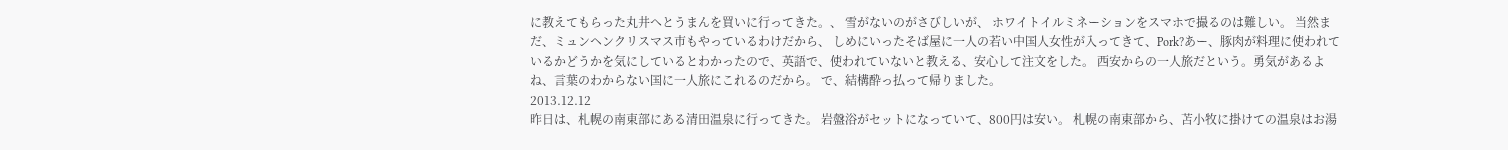に教えてもらった丸井へとうまんを買いに行ってきた。、 雪がないのがさびしいが、 ホワイトイルミネーションをスマホで撮るのは難しい。 当然まだ、ミュンヘンクリスマス市もやっているわけだから、 しめにいったそば屋に一人の若い中国人女性が入ってきて、Pork?あー、豚肉が料理に使われているかどうかを気にしているとわかったので、英語で、使われていないと教える、安心して注文をした。 西安からの一人旅だという。勇気があるよね、言葉のわからない国に一人旅にこれるのだから。 で、結構酔っ払って帰りました。
2013.12.12
昨日は、札幌の南東部にある清田温泉に行ってきた。 岩盤浴がセットになっていて、800円は安い。 札幌の南東部から、苫小牧に掛けての温泉はお湯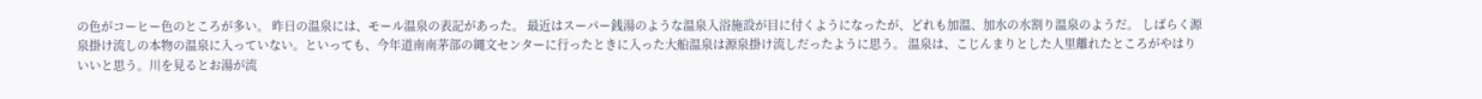の色がコーヒー色のところが多い。 昨日の温泉には、モール温泉の表記があった。 最近はスーパー銭湯のような温泉入浴施設が目に付くようになったが、どれも加温、加水の水割り温泉のようだ。 しばらく源泉掛け流しの本物の温泉に入っていない。といっても、今年道南南茅部の縄文センターに行ったときに入った大船温泉は源泉掛け流しだったように思う。 温泉は、こじんまりとした人里離れたところがやはりいいと思う。川を見るとお湯が流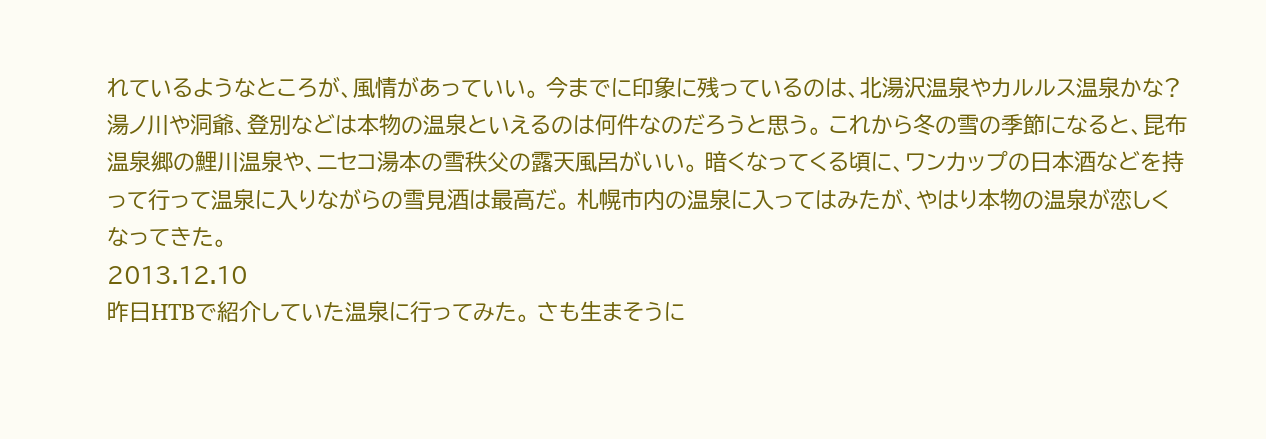れているようなところが、風情があっていい。 今までに印象に残っているのは、北湯沢温泉やカルルス温泉かな? 湯ノ川や洞爺、登別などは本物の温泉といえるのは何件なのだろうと思う。 これから冬の雪の季節になると、昆布温泉郷の鯉川温泉や、ニセコ湯本の雪秩父の露天風呂がいい。 暗くなってくる頃に、ワンカップの日本酒などを持って行って温泉に入りながらの雪見酒は最高だ。 札幌市内の温泉に入ってはみたが、やはり本物の温泉が恋しくなってきた。
2013.12.10
昨日HTBで紹介していた温泉に行ってみた。 さも生まそうに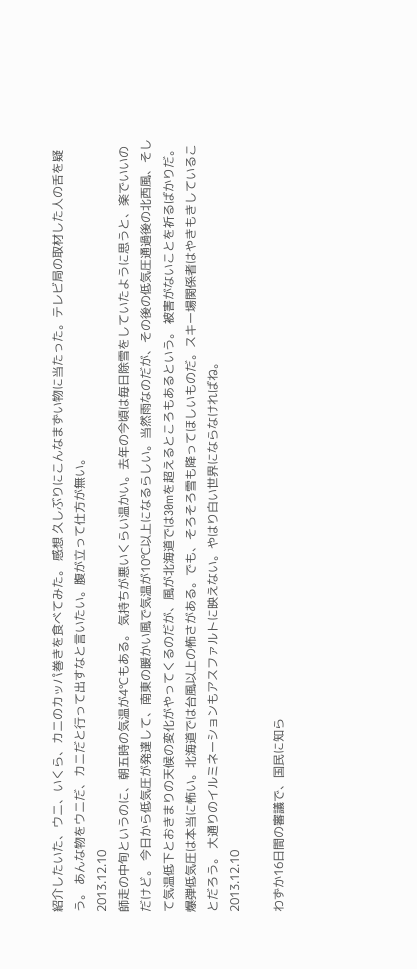紹介したいた、ウニ、いくら、カニのカッパ巻きを食べてみた。 感想 久しぶりにこんなまずい物に当たった。テレビ局の取材した人の舌を疑う。 あんな物をウニだ、カニだと行って出すなと言いたい。腹が立って仕方が無い。
2013.12.10
師走の中旬というのに、朝五時の気温が4℃もある。 気持ちが悪いくらい温かい。去年の今頃は毎日除雪をしていたように思うと、楽でいいのだけど。 今日から低気圧が発達して、南東の暖かい風で気温が10℃以上になるらしい。当然雨なのだが、その後の低気圧通過後の北西風、そして気温低下とおきまりの天候の変化がやってくるのだが、風が北海道では30mを超えるところもあるという。 被害がないことを祈るばかりだ。 爆弾低気圧は本当に怖い。北海道では台風以上の怖さがある。でも、そろそろ雪も降ってほしいものだ。スキー場関係者はやきもきしていることだろう。 大通りのイルミネーションもアスファルトに映えない。やはり白い世界にならなければね。
2013.12.10

わずか16日間の審議で、国民に知ら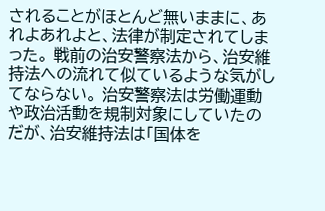されることがほとんど無いままに、あれよあれよと、法律が制定されてしまった。 戦前の治安警察法から、治安維持法への流れて似ているような気がしてならない。 治安警察法は労働運動や政治活動を規制対象にしていたのだが、治安維持法は「国体を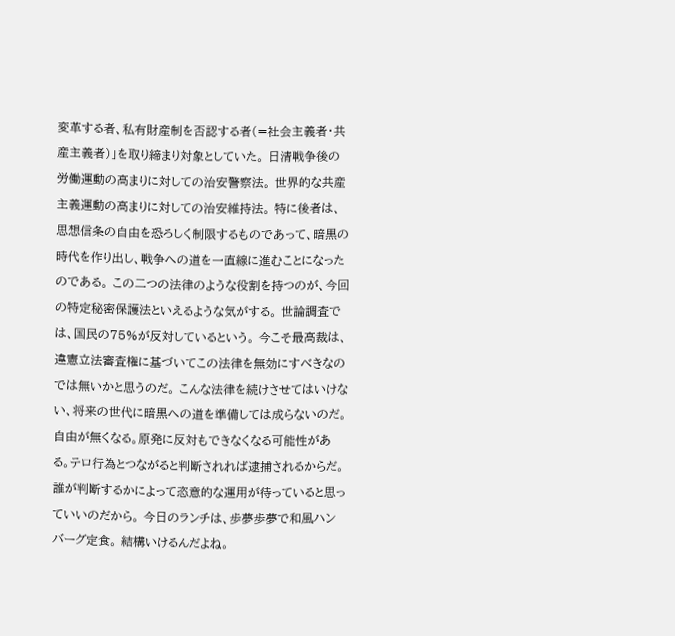変革する者、私有財産制を否認する者(=社会主義者・共産主義者)」を取り締まり対象としていた。 日清戦争後の労働運動の高まりに対しての治安警察法。 世界的な共産主義運動の高まりに対しての治安維持法。 特に後者は、思想信条の自由を恐ろしく制限するものであって、暗黒の時代を作り出し、戦争への道を一直線に進むことになったのである。 この二つの法律のような役割を持つのが、今回の特定秘密保護法といえるような気がする。 世論調査では、国民の75%が反対しているという。 今こそ最高裁は、違憲立法審査権に基づいてこの法律を無効にすべきなのでは無いかと思うのだ。 こんな法律を続けさせてはいけない、将来の世代に暗黒への道を準備しては成らないのだ。 自由が無くなる。原発に反対もできなくなる可能性がある。テロ行為とつながると判断されれば逮捕されるからだ。 誰が判断するかによって恣意的な運用が待っていると思っていいのだから。 今日のランチは、歩夢歩夢で和風ハンバーグ定食。 結構いけるんだよね。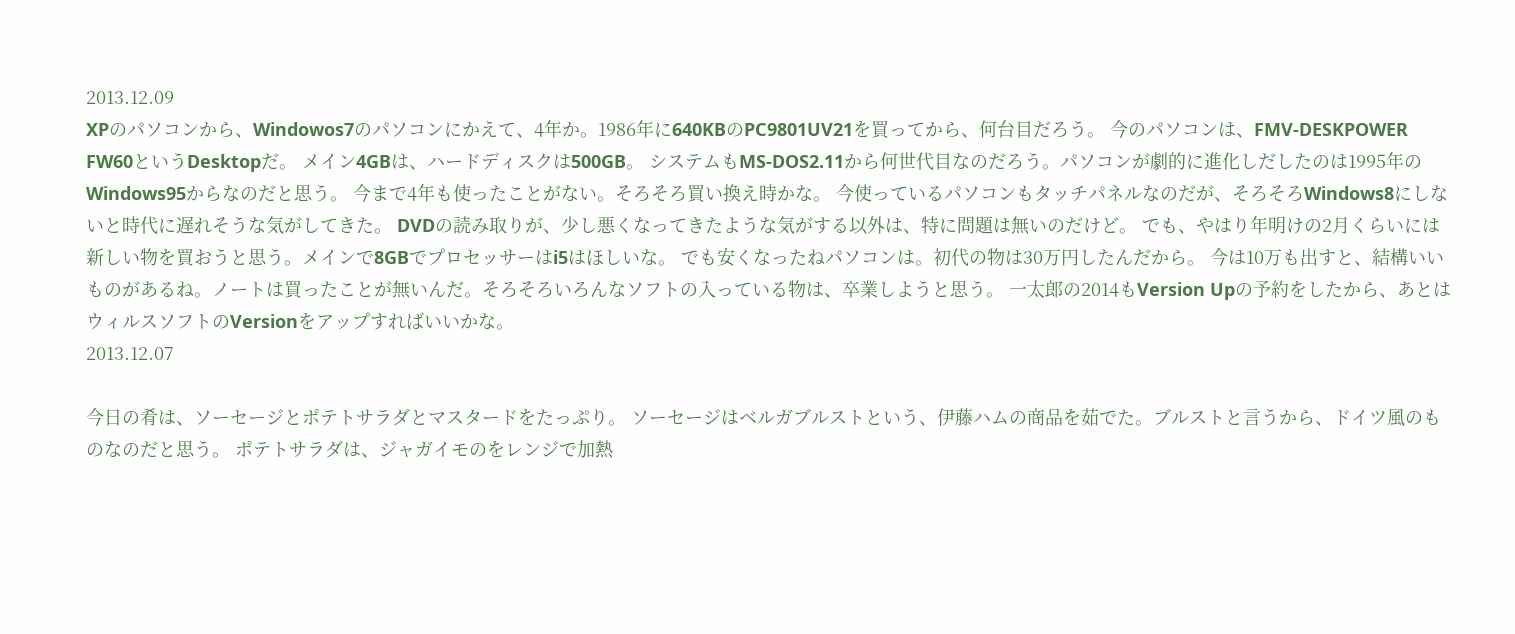2013.12.09
XPのパソコンから、Windowos7のパソコンにかえて、4年か。1986年に640KBのPC9801UV21を買ってから、何台目だろう。 今のパソコンは、FMV-DESKPOWER FW60というDesktopだ。 メイン4GBは、ハードディスクは500GB。 システムもMS-DOS2.11から何世代目なのだろう。パソコンが劇的に進化しだしたのは1995年のWindows95からなのだと思う。 今まで4年も使ったことがない。そろそろ買い換え時かな。 今使っているパソコンもタッチパネルなのだが、そろそろWindows8にしないと時代に遅れそうな気がしてきた。 DVDの読み取りが、少し悪くなってきたような気がする以外は、特に問題は無いのだけど。 でも、やはり年明けの2月くらいには新しい物を買おうと思う。メインで8GBでプロセッサーはi5はほしいな。 でも安くなったねパソコンは。初代の物は30万円したんだから。 今は10万も出すと、結構いいものがあるね。ノートは買ったことが無いんだ。そろそろいろんなソフトの入っている物は、卒業しようと思う。 一太郎の2014もVersion Upの予約をしたから、あとはウィルスソフトのVersionをアップすればいいかな。
2013.12.07

今日の肴は、ソーセージとポテトサラダとマスタードをたっぷり。 ソーセージはベルガブルストという、伊藤ハムの商品を茹でた。ブルストと言うから、ドイツ風のものなのだと思う。 ポテトサラダは、ジャガイモのをレンジで加熱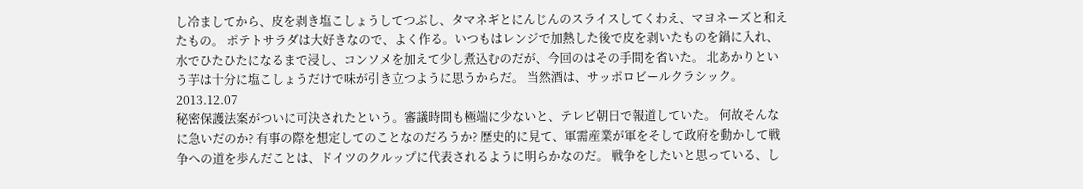し冷ましてから、皮を剥き塩こしょうしてつぶし、タマネギとにんじんのスライスしてくわえ、マヨネーズと和えたもの。 ポテトサラダは大好きなので、よく作る。いつもはレンジで加熱した後で皮を剥いたものを鍋に入れ、水でひたひたになるまで浸し、コンソメを加えて少し煮込むのだが、今回のはその手間を省いた。 北あかりという芋は十分に塩こしょうだけで味が引き立つように思うからだ。 当然酒は、サッポロビールクラシック。
2013.12.07
秘密保護法案がついに可決されたという。審議時間も極端に少ないと、テレビ朝日で報道していた。 何故そんなに急いだのか? 有事の際を想定してのことなのだろうか? 歴史的に見て、軍需産業が軍をそして政府を動かして戦争への道を歩んだことは、ドイツのクルップに代表されるように明らかなのだ。 戦争をしたいと思っている、し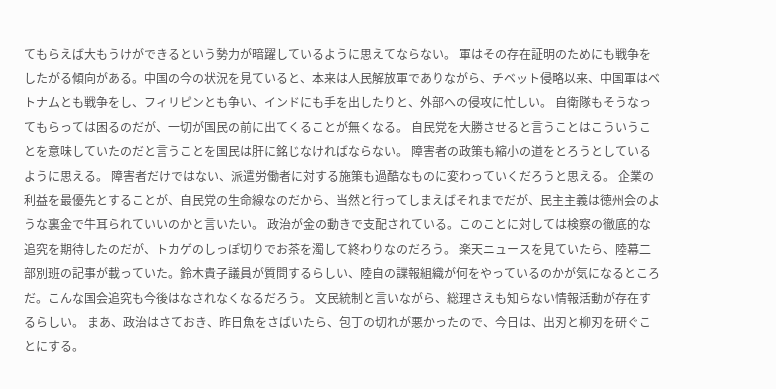てもらえば大もうけができるという勢力が暗躍しているように思えてならない。 軍はその存在証明のためにも戦争をしたがる傾向がある。中国の今の状況を見ていると、本来は人民解放軍でありながら、チベット侵略以来、中国軍はベトナムとも戦争をし、フィリピンとも争い、インドにも手を出したりと、外部への侵攻に忙しい。 自衛隊もそうなってもらっては困るのだが、一切が国民の前に出てくることが無くなる。 自民党を大勝させると言うことはこういうことを意味していたのだと言うことを国民は肝に銘じなければならない。 障害者の政策も縮小の道をとろうとしているように思える。 障害者だけではない、派遣労働者に対する施策も過酷なものに変わっていくだろうと思える。 企業の利益を最優先とすることが、自民党の生命線なのだから、当然と行ってしまえばそれまでだが、民主主義は徳州会のような裏金で牛耳られていいのかと言いたい。 政治が金の動きで支配されている。このことに対しては検察の徹底的な追究を期待したのだが、トカゲのしっぽ切りでお茶を濁して終わりなのだろう。 楽天ニュースを見ていたら、陸幕二部別班の記事が載っていた。鈴木貴子議員が質問するらしい、陸自の諜報組織が何をやっているのかが気になるところだ。こんな国会追究も今後はなされなくなるだろう。 文民統制と言いながら、総理さえも知らない情報活動が存在するらしい。 まあ、政治はさておき、昨日魚をさばいたら、包丁の切れが悪かったので、今日は、出刃と柳刃を研ぐことにする。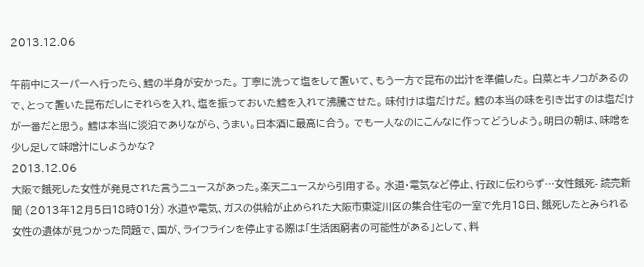2013.12.06

午前中にスーパーへ行ったら、鱈の半身が安かった。 丁寧に洗って塩をして置いて、もう一方で昆布の出汁を準備した。 白菜とキノコがあるので、とって置いた昆布だしにそれらを入れ、塩を振っておいた鱈を入れて沸騰させた。 味付けは塩だけだ。 鱈の本当の味を引き出すのは塩だけが一番だと思う。 鱈は本当に淡泊でありながら、うまい。日本酒に最高に合う。 でも一人なのにこんなに作ってどうしよう。明日の朝は、味噌を少し足して味噌汁にしようかな?
2013.12.06
大阪で餓死した女性が発見された言うニュースがあった。楽天ニュースから引用する。 水道・電気など停止、行政に伝わらず…女性餓死- 読売新聞 (2013年12月5日18時01分) 水道や電気、ガスの供給が止められた大阪市東淀川区の集合住宅の一室で先月18日、餓死したとみられる女性の遺体が見つかった問題で、国が、ライフラインを停止する際は「生活困窮者の可能性がある」として、料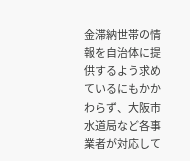金滞納世帯の情報を自治体に提供するよう求めているにもかかわらず、大阪市水道局など各事業者が対応して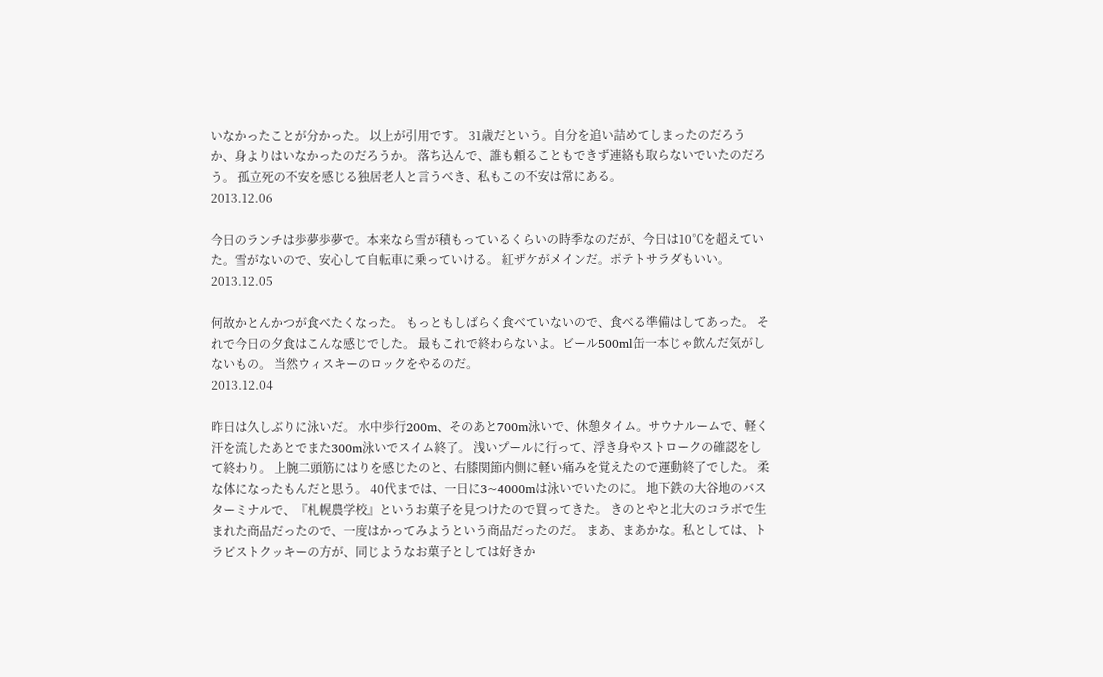いなかったことが分かった。 以上が引用です。 31歳だという。自分を追い詰めてしまったのだろうか、身よりはいなかったのだろうか。 落ち込んで、誰も頼ることもできず連絡も取らないでいたのだろう。 孤立死の不安を感じる独居老人と言うべき、私もこの不安は常にある。
2013.12.06

今日のランチは歩夢歩夢で。本来なら雪が積もっているくらいの時季なのだが、今日は10℃を超えていた。雪がないので、安心して自転車に乗っていける。 紅ザケがメインだ。ポテトサラダもいい。
2013.12.05

何故かとんかつが食べたくなった。 もっともしばらく食べていないので、食べる準備はしてあった。 それで今日の夕食はこんな感じでした。 最もこれで終わらないよ。ビール500ml缶一本じゃ飲んだ気がしないもの。 当然ウィスキーのロックをやるのだ。
2013.12.04

昨日は久しぶりに泳いだ。 水中歩行200m、そのあと700m泳いで、休憩タイム。サウナルームで、軽く汗を流したあとでまた300m泳いでスイム終了。 浅いプールに行って、浮き身やストロークの確認をして終わり。 上腕二頭筋にはりを感じたのと、右膝関節内側に軽い痛みを覚えたので運動終了でした。 柔な体になったもんだと思う。 40代までは、一日に3~4000mは泳いでいたのに。 地下鉄の大谷地のバスターミナルで、『札幌農学校』というお菓子を見つけたので買ってきた。 きのとやと北大のコラボで生まれた商品だったので、一度はかってみようという商品だったのだ。 まあ、まあかな。私としては、トラピストクッキーの方が、同じようなお菓子としては好きか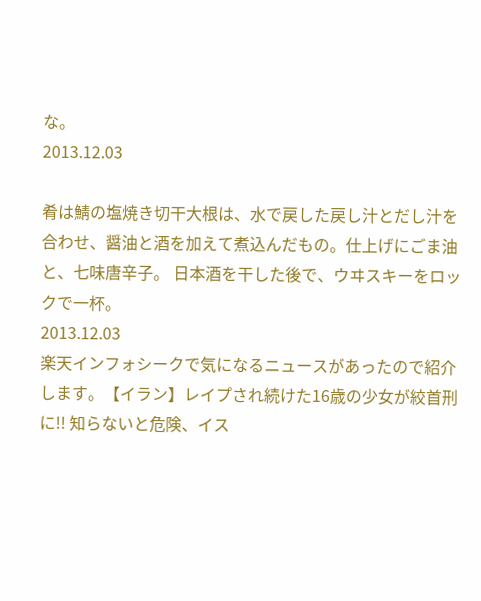な。
2013.12.03

肴は鯖の塩焼き切干大根は、水で戻した戻し汁とだし汁を合わせ、醤油と酒を加えて煮込んだもの。仕上げにごま油と、七味唐辛子。 日本酒を干した後で、ウヰスキーをロックで一杯。
2013.12.03
楽天インフォシークで気になるニュースがあったので紹介します。【イラン】レイプされ続けた16歳の少女が絞首刑に!! 知らないと危険、イス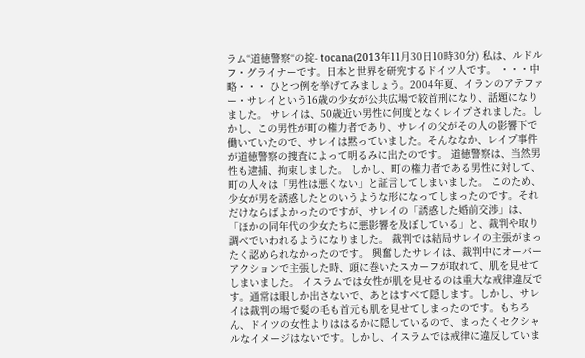ラム“道徳警察“の掟- tocana(2013年11月30日10時30分) 私は、ルドルフ・グライナーです。日本と世界を研究するドイツ人です。 ・・・中略・・・ ひとつ例を挙げてみましょう。2004年夏、イランのアテファー・サレイという16歳の少女が公共広場で絞首刑になり、話題になりました。 サレイは、50歳近い男性に何度となくレイプされました。しかし、この男性が町の権力者であり、サレイの父がその人の影響下で働いていたので、サレイは黙っていました。そんななか、レイプ事件が道徳警察の捜査によって明るみに出たのです。 道徳警察は、当然男性も逮捕、拘束しました。 しかし、町の権力者である男性に対して、町の人々は「男性は悪くない」と証言してしまいました。 このため、少女が男を誘惑したとのいうような形になってしまったのです。それだけならばよかったのですが、サレイの「誘惑した婚前交渉」は、「ほかの同年代の少女たちに悪影響を及ぼしている」と、裁判や取り調べでいわれるようになりました。 裁判では結局サレイの主張がまったく認められなかったのです。 興奮したサレイは、裁判中にオーバーアクションで主張した時、頭に巻いたスカーフが取れて、肌を見せてしまいました。 イスラムでは女性が肌を見せるのは重大な戒律違反です。通常は眼しか出さないで、あとはすべて隠します。しかし、サレイは裁判の場で髪の毛も首元も肌を見せてしまったのです。もちろん、ドイツの女性よりははるかに隠しているので、まったくセクシャルなイメージはないです。しかし、イスラムでは戒律に違反していま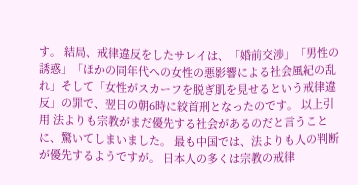す。 結局、戒律違反をしたサレイは、「婚前交渉」「男性の誘惑」「ほかの同年代への女性の悪影響による社会風紀の乱れ」そして「女性がスカーフを脱ぎ肌を見せるという戒律違反」の罪で、翌日の朝6時に絞首刑となったのです。 以上引用 法よりも宗教がまだ優先する社会があるのだと言うことに、驚いてしまいました。 最も中国では、法よりも人の判断が優先するようですが。 日本人の多くは宗教の戒律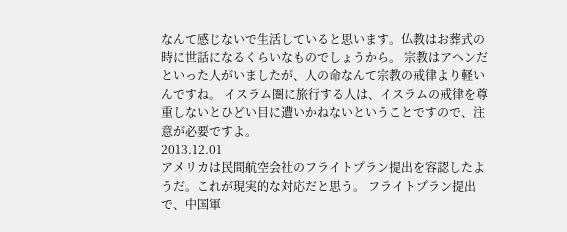なんて感じないで生活していると思います。仏教はお葬式の時に世話になるくらいなものでしょうから。 宗教はアヘンだといった人がいましたが、人の命なんて宗教の戒律より軽いんですね。 イスラム圏に旅行する人は、イスラムの戒律を尊重しないとひどい目に遭いかねないということですので、注意が必要ですよ。
2013.12.01
アメリカは民間航空会社のフライトプラン提出を容認したようだ。これが現実的な対応だと思う。 フライトプラン提出で、中国軍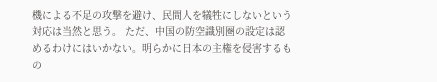機による不足の攻撃を避け、民間人を犠牲にしないという対応は当然と思う。 ただ、中国の防空識別圏の設定は認めるわけにはいかない。明らかに日本の主権を侵害するもの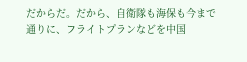だからだ。だから、自衛隊も海保も今まで通りに、フライトプランなどを中国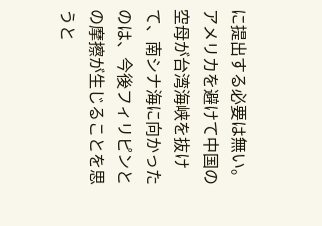に提出する必要は無い。 アメリカを避けて中国の空母が台湾海峡を抜けて、南シナ海に向かったのは、今後フィリピンとの摩擦が生じることを思うと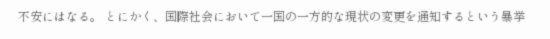不安にはなる。 とにかく、国際社会において一国の一方的な現状の変更を通知するという暴挙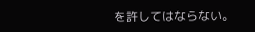を許してはならない。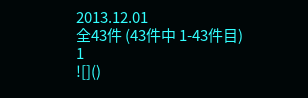2013.12.01
全43件 (43件中 1-43件目)
1
![]()